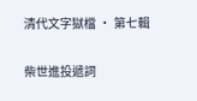清代文字獄檔 · 第七輯

柴世進投遞詞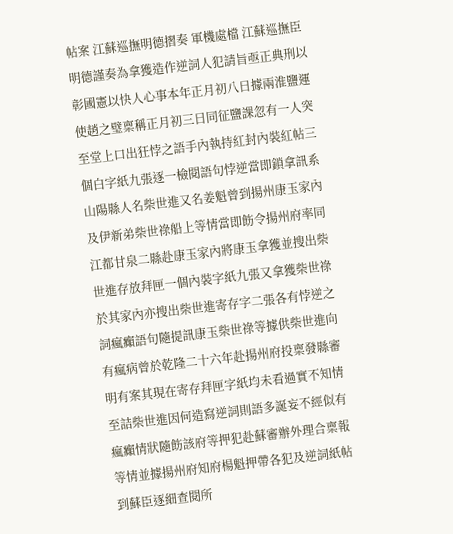帖案 江蘇巡撫明德摺奏 軍機處檔 江蘇巡撫臣明德謹奏為拿獲造作逆詞人犯請旨亟正典刑以彰國憲以快人心事本年正月初八日據兩淮鹽運使趙之璧稟稱正月初三日同征鹽課忽有一人突至堂上口出狂悖之語手內執持紅封內裝紅帖三個白字紙九張逐一檢閱語句悖逆當即鎖拿訊系山陽縣人名柴世進又名姜魁曾到揚州康玉家內及伊新弟柴世祿船上等情當即飭令揚州府率同江都甘泉二縣赴康玉家內將康玉拿獲並搜出柴世進存放拜匣一個內裝字紙九張又拿獲柴世祿於其家內亦搜出柴世進寄存字二張各有悖逆之詞瘋癲語句隨提訊康玉柴世祿等據供柴世進向有瘋病曾於乾隆二十六年赴揚州府投稟發縣審明有案其現在寄存拜匣字紙均未看過實不知情至詰柴世進因何造寫逆詞則語多誕妄不經似有瘋癲情狀隨飭該府等押犯赴蘇審辦外理合稟報等情並據揚州府知府楊魁押帶各犯及逆詞紙帖到蘇臣逐細查閱所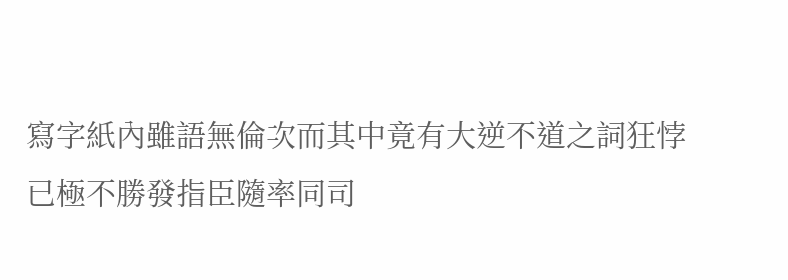寫字紙內雖語無倫次而其中竟有大逆不道之詞狂悖已極不勝發指臣隨率同司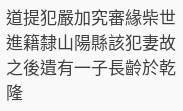道提犯嚴加究審緣柴世進籍隸山陽縣該犯妻故之後遺有一子長齡於乾隆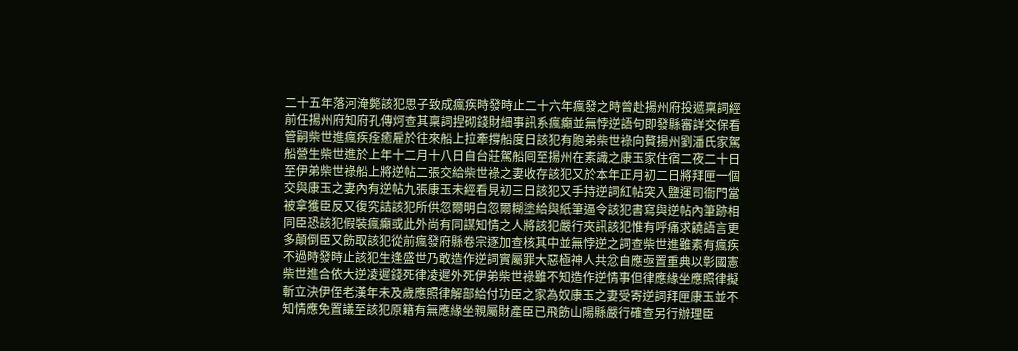二十五年落河淹斃該犯思子致成瘋疾時發時止二十六年瘋發之時曾赴揚州府投遞稟詞經前任揚州府知府孔傳炣查其稟詞捏砌錢財細事訊系瘋癲並無悖逆語句即發縣審詳交保看管嗣柴世進瘋疾痊癒雇於往來船上拉牽撐船度日該犯有胞弟柴世祿向贅揚州劉潘氏家駕船營生柴世進於上年十二月十八日自台莊駕船囘至揚州在素識之康玉家住宿二夜二十日至伊弟柴世祿船上將逆帖二張交給柴世祿之妻收存該犯又於本年正月初二日將拜匣一個交與康玉之妻內有逆帖九張康玉未經看見初三日該犯又手持逆詞紅帖突入鹽運司衙門當被拿獲臣反又復究詰該犯所供忽爾明白忽爾糊塗給與紙筆逼令該犯書寫與逆帖內筆跡相同臣恐該犯假裝瘋癲或此外尚有同謀知情之人將該犯嚴行夾訊該犯惟有呼痛求饒語言更多顛倒臣又飭取該犯從前瘋發府縣卷宗逐加查核其中並無悖逆之詞查柴世進雖素有瘋疾不過時發時止該犯生逢盛世乃敢造作逆詞實屬罪大惡極神人共忿自應亟置重典以彰國憲柴世進合依大逆凌遲錢死律凌遲外死伊弟柴世祿雖不知造作逆情事但律應緣坐應照律擬斬立決伊侄老漢年未及歲應照律解部給付功臣之家為奴康玉之妻受寄逆詞拜匣康玉並不知情應免置議至該犯原籍有無應緣坐親屬財產臣已飛飭山陽縣嚴行確查另行辦理臣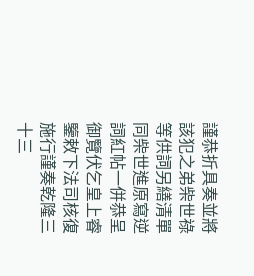謹恭折具奏並將該犯之弟柴世祿等供詞另繕清單同柴世進原寫逆詞紅帖一併恭呈御覽伏乞皇上睿鑒敕下法司核復施行謹奏乾隆三十三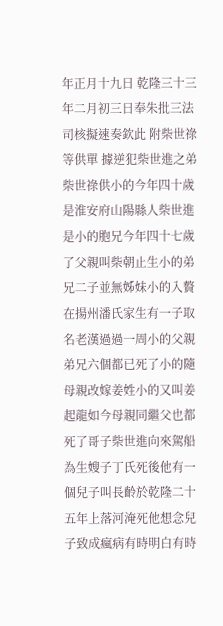年正月十九日 乾隆三十三年二月初三日奉朱批三法司核擬速奏欽此 附柴世祿等供單 據逆犯柴世進之弟柴世祿供小的今年四十歲是淮安府山陽縣人柴世進是小的胞兄今年四十七歲了父親叫柴朝止生小的弟兄二子並無姊妹小的入贅在揚州潘氏家生有一子取名老漢過過一周小的父親弟兄六個都已死了小的隨母親改嫁姜姓小的又叫姜起龍如今母親同繼父也都死了哥子柴世進向來駕船為生嫂子丁氏死後他有一個兒子叫長齡於乾隆二十五年上落河淹死他想念兒子致成瘋病有時明白有時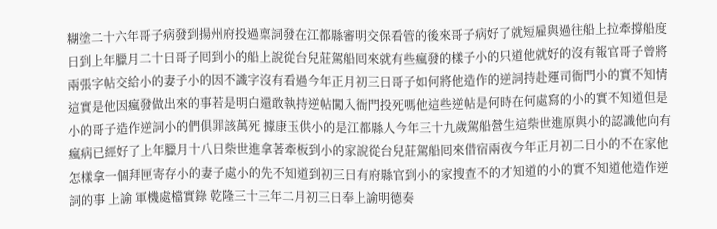糊塗二十六年哥子病發到揚州府投過稟詞發在江都縣審明交保看管的後來哥子病好了就短雇與過往船上拉牽撐船度日到上年臘月二十日哥子囘到小的船上說從台兒莊駕船囘來就有些瘋發的樣子小的只道他就好的沒有報官哥子曾將兩張字帖交給小的妻子小的因不識字沒有看過今年正月初三日哥子如何將他造作的逆詞持赴運司衙門小的實不知情這實是他因瘋發做出來的事若是明白還敢執持逆帖闖入衙門投死嗎他這些逆帖是何時在何處寫的小的實不知道但是小的哥子造作逆詞小的們俱罪該萬死 據康玉供小的是江都縣人今年三十九歲駕船營生這柴世進原與小的認識他向有瘋病已經好了上年臘月十八日柴世進拿著牽板到小的家說從台兒莊駕船囘來借宿兩夜今年正月初二日小的不在家他怎樣拿一個拜匣寄存小的妻子處小的先不知道到初三日有府縣官到小的家搜查不的才知道的小的實不知道他造作逆詞的事 上諭 軍機處檔實錄 乾隆三十三年二月初三日奉上諭明德奏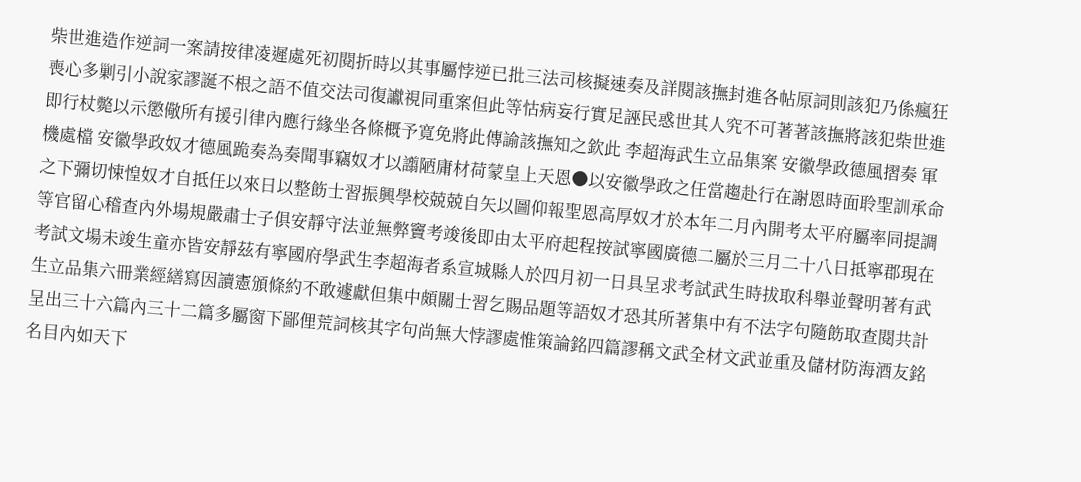柴世進造作逆詞一案請按律凌遲處死初閱折時以其事屬悖逆已批三法司核擬速奏及詳閱該撫封進各帖原詞則該犯乃係瘋狂喪心多剿引小說家謬誕不根之語不值交法司復讞視同重案但此等怙病妄行實足誣民惑世其人究不可著著該撫將該犯柴世進即行杖斃以示懲儆所有援引律內應行緣坐各條概予寬免將此傳諭該撫知之欽此 李超海武生立品集案 安徽學政德風摺奏 軍機處檔 安徽學政奴才德風跪奏為奏聞事竊奴才以譾陋庸材荷蒙皇上天恩●以安徽學政之任當趨赴行在謝恩時面聆聖訓承命之下彌切悚惶奴才自抵任以來日以整飭士習振興學校兢兢自矢以圖仰報聖恩高厚奴才於本年二月內開考太平府屬率同提調等官留心稽查內外場規嚴肅士子俱安靜守法並無弊竇考竣後即由太平府起程按試寧國廣德二屬於三月二十八日抵寧郡現在考試文場未竣生童亦皆安靜茲有寧國府學武生李超海者系宣城縣人於四月初一日具呈求考試武生時拔取科舉並聲明著有武生立品集六冊業經繕寫因讀憲頒條約不敢遽獻但集中頗關士習乞賜品題等語奴才恐其所著集中有不法字句隨飭取查閱共計呈出三十六篇內三十二篇多屬窗下鄙俚荒詞核其字句尚無大悖謬處惟策論銘四篇謬稱文武全材文武並重及儲材防海酒友銘名目內如天下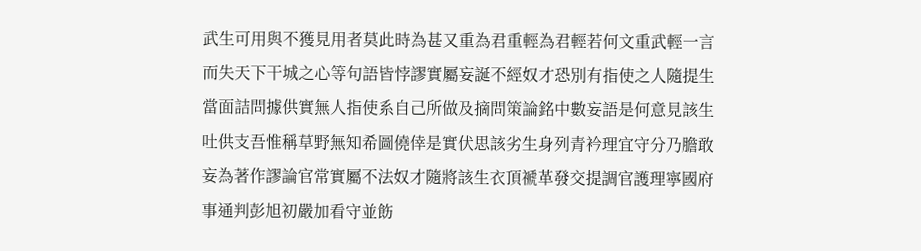武生可用與不獲見用者莫此時為甚又重為君重輕為君輕若何文重武輕一言而失天下干城之心等句語皆悖謬實屬妄誕不經奴才恐別有指使之人隨提生當面詰問據供實無人指使系自己所做及摘問策論銘中數妄語是何意見該生吐供支吾惟稱草野無知希圖僥倖是實伏思該劣生身列青衿理宜守分乃膽敢妄為著作謬論官常實屬不法奴才隨將該生衣頂褫革發交提調官護理寧國府事通判彭旭初嚴加看守並飭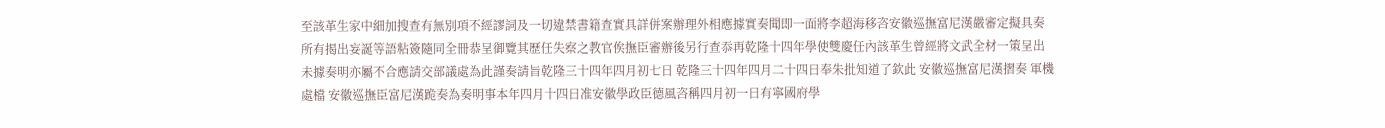至該革生家中細加搜查有無別項不經謬詞及一切違禁書籍查實具詳併案辦理外相應據實奏聞即一面將李超海移咨安徽巡撫富尼漢嚴審定擬具奏所有揭出妄誕等語粘簽隨同全冊恭呈御覽其歷任失察之教官俟撫臣審辦後另行查忝再乾隆十四年學使雙慶任內該革生曾經將文武全材一策呈出未據奏明亦屬不合應請交部議處為此謹奏請旨乾隆三十四年四月初七日 乾隆三十四年四月二十四日奉朱批知道了欽此 安徽巡撫富尼漢摺奏 軍機處檔 安徽巡撫臣富尼漢跪奏為奏明事本年四月十四日准安徽學政臣德風咨稱四月初一日有寧國府學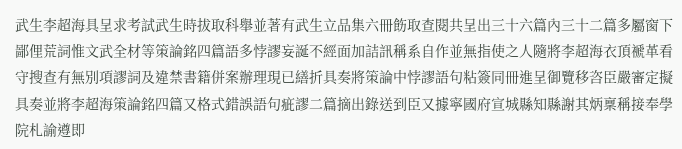武生李超海具呈求考試武生時拔取科舉並著有武生立品集六冊飭取查閱共呈出三十六篇內三十二篇多屬窗下鄙俚荒詞惟文武全材等策論銘四篇語多悖謬妄誕不經面加詰訊稱系自作並無指使之人隨將李超海衣頂褫革看守搜查有無別項謬詞及違禁書籍併案辦理現已繕折具奏將策論中悖謬語句粘簽同冊進呈御覽移咨臣嚴審定擬具奏並將李超海策論銘四篇又格式錯誤語句疵謬二篇摘出錄送到臣又據寧國府宣城縣知縣謝其炳稟稱接奉學院札諭遵即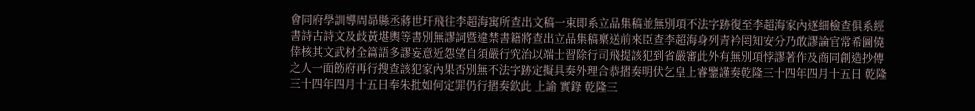會同府學訓導周昴縣丞蔣世玕飛往李超海寓所查出文稿一束即系立品集稿並無別項不法字跡復至李超海家內逐細檢查俱系經書詩古詩文及歧黃堪輿等書別無謬詞暨違禁書籍將查出立品集稿稟送前來臣查李超海身列青衿罔知安分乃敢謬論官常希圖僥倖核其文武材全篇語多謬妄意近怨望自須嚴行究治以端士習除行司飛提該犯到省嚴審此外有無別項悖謬著作及商同創造抄傳之人一面飭府再行搜查該犯家內果否別無不法字跡定擬具奏外理合恭摺奏明伏乞皇上睿鑒謹奏乾隆三十四年四月十五日 乾隆三十四年四月十五日奉朱批如何定罪仍行摺奏欽此 上諭 實錄 乾隆三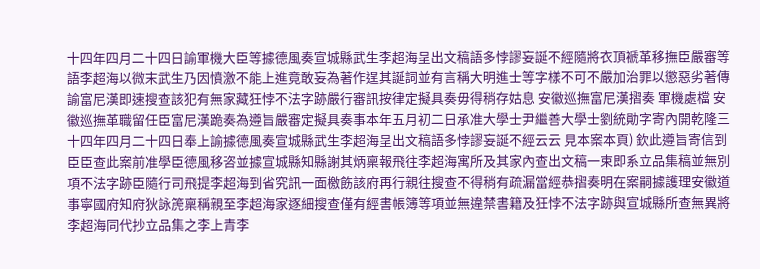十四年四月二十四日諭軍機大臣等據德風奏宣城縣武生李超海呈出文稿語多悖謬妄誕不經隨將衣頂褫革移撫臣嚴審等語李超海以微末武生乃因憤激不能上進竟敢妄為著作逞其誕詞並有言稱大明進士等字樣不可不嚴加治罪以懲惡劣著傳諭富尼漢即速搜查該犯有無家藏狂悖不法字跡嚴行審訊按律定擬具奏毋得稍存姑息 安徽巡撫富尼漢摺奏 軍機處檔 安徽巡撫革職留任臣富尼漢跪奏為遵旨嚴審定擬具奏事本年五月初二日承准大學士尹繼善大學士劉統勛字寄內開乾隆三十四年四月二十四日奉上諭據德風奏宣城縣武生李超海呈出文稿語多悖謬妄誕不經云云 見本案本頁) 欽此遵旨寄信到臣臣查此案前准學臣德風移咨並據宣城縣知縣謝其炳稟報飛往李超海寓所及其家內查出文稿一束即系立品集稿並無別項不法字跡臣隨行司飛提李超海到省究訊一面檄飭該府再行親往搜查不得稍有疏漏當經恭摺奏明在案嗣據護理安徽道事寧國府知府狄詠箎稟稱親至李超海家逐細搜查僅有經書帳簿等項並無違禁書籍及狂悖不法字跡與宣城縣所查無異將李超海同代抄立品集之李上青李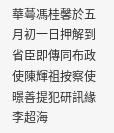華蕚馮桂馨於五月初一日押解到省臣即傳同布政使陳輝祖按察使暻善提犯研訊緣李超海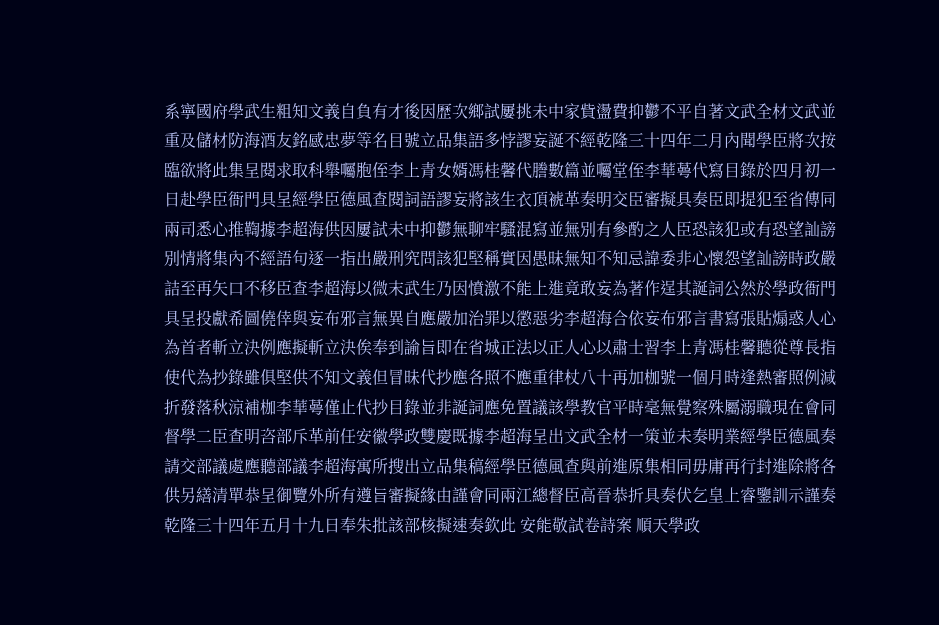系寧國府學武生粗知文義自負有才後因歷次鄉試屢挑未中家貲盪費抑鬱不平自著文武全材文武並重及儲材防海酒友銘感忠夢等名目號立品集語多悖謬妄誕不經乾隆三十四年二月內聞學臣將次按臨欲將此集呈閱求取科舉囑胞侄李上青女婿馮桂馨代謄數篇並囑堂侄李華蕚代寫目錄於四月初一日赴學臣衙門具呈經學臣德風查閱詞語謬妄將該生衣頂裭革奏明交臣審擬具奏臣即提犯至省傳同兩司悉心推鞫據李超海供因屢試未中抑鬱無聊牢騷混寫並無別有參酌之人臣恐該犯或有恐望訕謗別情將集內不經語句逐一指出嚴刑究問該犯堅稱實因愚昧無知不知忌諱委非心懷怨望訕謗時政嚴詰至再矢口不移臣查李超海以微末武生乃因憤激不能上進竟敢妄為著作逞其誕詞公然於學政衙門具呈投獻希圖僥倖與妄布邪言無異自應嚴加治罪以懲惡劣李超海合依妄布邪言書寫張貼煽惑人心為首者斬立決例應擬斬立決俟奉到諭旨即在省城正法以正人心以肅士習李上青馮桂馨聽從尊長指使代為抄錄雖俱堅供不知文義但冒昧代抄應各照不應重律杖八十再加枷號一個月時逢熱審照例減折發落秋涼補枷李華蕚僅止代抄目錄並非誕詞應免置議該學教官平時毫無覺察殊屬溺職現在會同督學二臣查明咨部斥革前任安徽學政雙慶既據李超海呈出文武全材一策並未奏明業經學臣德風奏請交部議處應聽部議李超海寓所搜出立品集稿經學臣德風查與前進原集相同毋庸再行封進除將各供另繕清單恭呈御覽外所有遵旨審擬緣由謹會同兩江總督臣高晉恭折具奏伏乞皇上睿鑒訓示謹奏乾隆三十四年五月十九日奉朱批該部核擬速奏欽此 安能敬試卷詩案 順天學政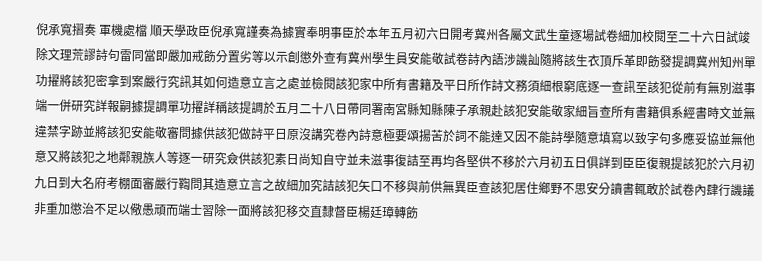倪承寬摺奏 軍機處檔 順天學政臣倪承寬謹奏為據實奉明事臣於本年五月初六日開考冀州各屬文武生童逐場試卷細加校閱至二十六日試竣除文理荒謬詩句雷同當即嚴加戒飭分置劣等以示創懲外查有冀州學生員安能敬試卷詩內語涉譏訕隨將該生衣頂斥革即飭發提調冀州知州單功擢將該犯密拿到案嚴行究訊其如何造意立言之處並檢閱該犯家中所有書籍及平日所作詩文務須細根窮底逐一查訊至該犯從前有無別滋事端一併研究詳報嗣據提調單功擢詳稱該提調於五月二十八日帶同署南宮縣知縣陳子承親赴該犯安能敬家細旨查所有書籍俱系經書時文並無違禁字跡並將該犯安能敬審問據供該犯做詩平日原沒講究卷內詩意極要頌揚苦於詞不能達又因不能詩學隨意填寫以致字句多應妥協並無他意又將該犯之地鄰親族人等逐一研究僉供該犯素日尚知自守並未滋事復詰至再均各堅供不移於六月初五日俱詳到臣臣復親提該犯於六月初九日到大名府考棚面審嚴行鞫問其造意立言之故細加究詰該犯矢口不移與前供無異臣查該犯居住鄉野不思安分讀書輒敢於試卷內肆行譏議非重加懲治不足以儆愚頑而端士習除一面將該犯移交直隸督臣楊廷璋轉飭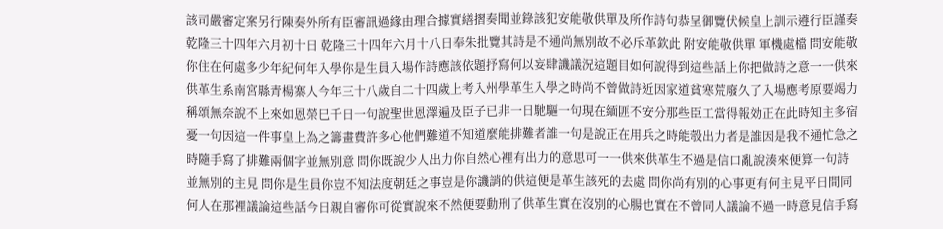該司嚴審定案另行陳奏外所有臣審訊過緣由理合據實繕摺奏聞並錄該犯安能敬供單及所作詩句恭呈御覽伏候皇上訓示遵行臣謹奏乾隆三十四年六月初十日 乾隆三十四年六月十八日奉朱批覽其詩是不通尚無別故不必斥革欽此 附安能敬供單 軍機處檔 問安能敬你住在何處多少年紀何年入學你是生員入場作詩應該依題抒寫何以妄肆譏議況這題目如何說得到這些話上你把做詩之意一一供來供革生系南宮縣青楊寨人今年三十八歲自二十四歲上考入州學革生入學之時尚不曾做詩近因家道貧寒荒廢久了入場應考原要竭力稱頌無奈說不上來如恩榮巳千日一句說聖世恩澤遍及臣子已非一日馳驅一句現在緬匪不安分那些臣工當得報効正在此時知主多宿憂一句因這一件事皇上為之籌畫費許多心他們難道不知道麼能排難者誰一句是說正在用兵之時能彀出力者是誰因是我不通忙急之時隨手寫了排難兩個字並無別意 問你既說少人出力你自然心裡有出力的意思可一一供來供革生不過是信口亂說湊來便算一句詩並無別的主見 問你是生員你豈不知法度朝廷之事豈是你譏誚的供這便是革生該死的去處 問你尚有別的心事更有何主見平日間同何人在那裡議論這些話今日親自審你可從實說來不然便要動刑了供革生實在沒別的心腸也實在不曾同人議論不過一時意見信手寫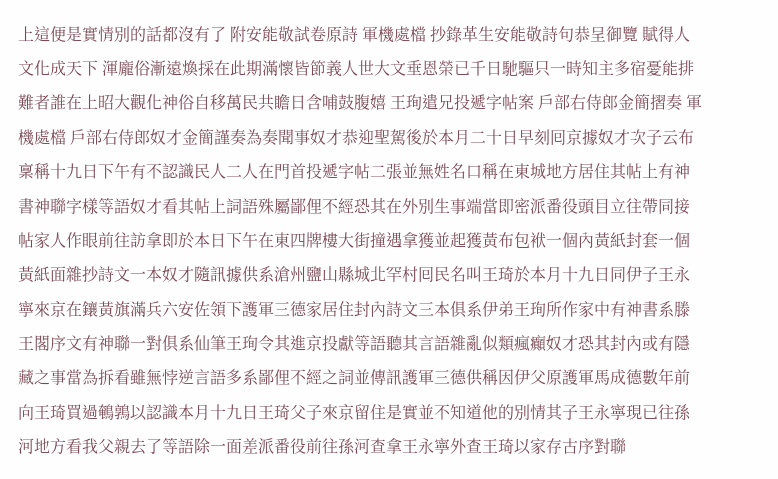上這便是實情別的話都沒有了 附安能敬試卷原詩 軍機處檔 抄錄革生安能敬詩句恭呈御覽 賦得人文化成天下 渾龐俗漸遠煥採在此期滿懷皆節義人世大文垂恩榮已千日馳驅只一時知主多宿憂能排難者誰在上昭大觀化神俗自移萬民共瞻日含哺鼓腹嬉 王珣遣兄投遞字帖案 戶部右侍郎金簡摺奏 軍機處檔 戶部右侍郎奴才金簡謹奏為奏聞事奴才恭迎聖駕後於本月二十日早刻囘京據奴才次子云布稟稱十九日下午有不認識民人二人在門首投遞字帖二張並無姓名口稱在東城地方居住其帖上有神書神聯字樣等語奴才看其帖上詞語殊屬鄙俚不經恐其在外別生事端當即密派番役頭目立往帶同接帖家人作眼前往訪拿即於本日下午在東四牌樓大街撞遇拿獲並起獲黃布包袱一個內黃紙封套一個黃紙面雜抄詩文一本奴才隨訊據供系滄州鹽山縣城北罕村囘民名叫王琦於本月十九日同伊子王永寧來京在鑲黃旗滿兵六安佐領下護軍三德家居住封內詩文三本俱系伊弟王珣所作家中有神書系滕王閣序文有神聯一對俱系仙筆王珣令其進京投獻等語聽其言語雜亂似類瘋癲奴才恐其封內或有隱藏之事當為拆看雖無悖逆言語多系鄙俚不經之詞並傳訊護軍三德供稱因伊父原護軍馬成德數年前向王琦買過鵪鶉以認識本月十九日王琦父子來京留住是實並不知道他的別情其子王永寧現已往孫河地方看我父親去了等語除一面差派番役前往孫河查拿王永寧外查王琦以家存古序對聯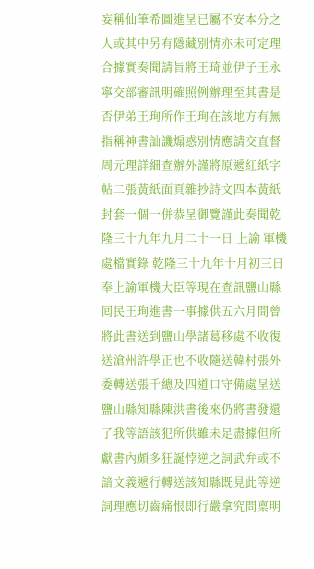妄稱仙筆希圖進呈已屬不安本分之人或其中另有隱藏別情亦未可定理合據實奏聞請旨將王琦並伊子王永寧交部審訊明確照例辦理至其書是否伊弟王珣所作王珣在該地方有無指稱神書訕譏煽惑別情應請交直督周元理詳細查辦外謹將原遞紅紙字帖二張黃紙面頁雜抄詩文四本黃紙封套一個一併恭呈御覽謹此奏聞乾隆三十九年九月二十一日 上諭 軍機處檔實錄 乾隆三十九年十月初三日奉上諭軍機大臣等現在查訊鹽山縣囘民王珣進書一事據供五六月間曾將此書送到鹽山學諸葛移處不收復送滄州許學正也不收隨送韓村張外委轉送張千總及四道口守備處呈送鹽山縣知縣陳洪書後來仍將書發還了我等語該犯所供雖未足盡據但所獻書內頗多狂誕悖逆之詞武弁或不諳文義遞行轉送該知縣既見此等逆詞理應切齒痛恨即行嚴拿究問稟明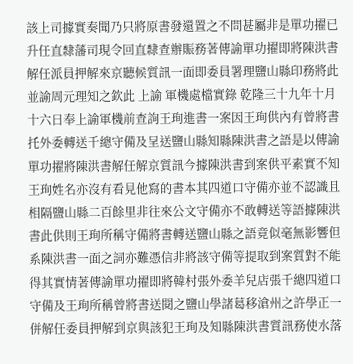該上司據實奏聞乃只將原書發還置之不問甚屬非是單功擢已升任直隸藩司現令回直隸查辦賑務著傳諭單功擢即將陳洪書解任派員押解來京聽候質訊一面即委員署理鹽山縣印務將此並諭周元理知之欽此 上諭 軍機處檔實錄 乾隆三十九年十月十六日奉上諭軍機前查詢王珣進書一案因王珣供內有曾將書托外委轉送千總守備及呈送鹽山縣知縣陳洪書之語是以傳諭單功擢將陳洪書解任解京質訊今據陳洪書到案供平素實不知王珣姓名亦沒有看見他寫的書本其四道口守備亦並不認識且相隔鹽山縣二百餘里非往來公文守備亦不敢轉送等語據陳洪書此供則王珣所稱守備將書轉送鹽山縣之語竟似毫無影響但系陳洪書一面之詞亦難憑信非將該守備等提取到案質對不能得其實情著傳諭單功擢即將韓村張外委羊兒店張千總四道口守備及王珣所稱曾將書送閱之鹽山學諸葛移滄州之許學正一併解任委員押解到京與該犯王珣及知縣陳洪書質訊務使水落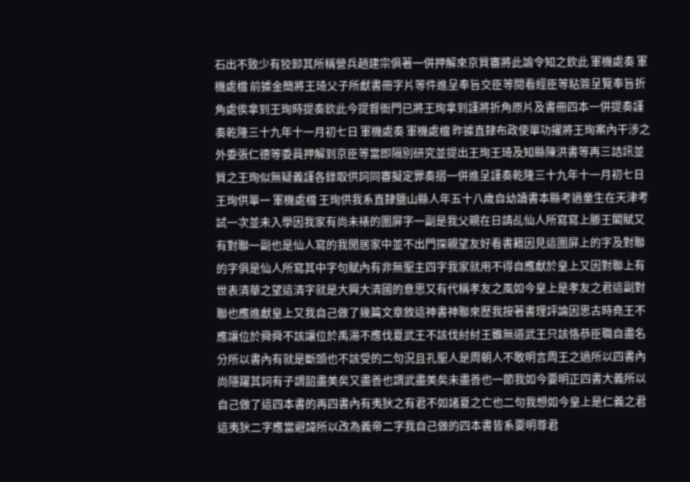石出不致少有狡卸其所稱營兵趙建宗俱著一併押解來京質審將此諭令知之欽此 軍機處奏 軍機處檔 前據金簡將王琦父子所獻書冊字片等件進呈奉旨交臣等閱看經臣等粘簽呈覽奉旨折角處俟拿到王珣時提奏欽此今提督衙門已將王珣拿到謹將折角原片及書冊四本一併提奏謹奏乾隆三十九年十一月初七日 軍機處奏 軍機處檔 昨據直隸布政使單功擢將王珣案內干涉之外委張仁德等委員押解到京臣等當即隔別研究並提出王珣王琦及知縣陳洪書等再三詰訊並質之王珣似無疑義謹各錄取供詞同審擬定罪奏摺一併進呈謹奏乾隆三十九年十一月初七日 王珣供單一 軍機處檔 王珣供我系直隸鹽山縣人年五十八歲自幼讀書本縣考過童生在天津考試一次並未入學因我家有尚未裱的圍屏字一副是我父親在日請乩仙人所寫寫上滕王閣賦又有對聯一副也是仙人寫的我閒居家中並不出門探親望友好看書籍因見這圍屏上的字及對聯的字俱是仙人所寫其中字句賦內有非無聖主四字我家就用不得自應獻於皇上又因對聯上有世表清華之望這清字就是大興大清國的意思又有代稱孝友之風如今皇上是孝友之君這副對聯也應進獻皇上又我自己做了幾篇文章敘這神書神聯來歷我按著書理評論因思古時堯王不應讓位於舜舜不該讓位於禹湯不應伐夏武王不該伐紂紂王雖無道武王只該恪恭臣職自盡名分所以書內有就是斷頭也不該受的二句況且孔聖人是周朝人不敢明言周王之過所以四書內尚隱躍其詞有子謂韶盡美矣又盡善也謂武盡美矣未盡善也一節我如今要明正四書大義所以自己做了這四本書的再四書內有夷狄之有君不如諸夏之亡也二句我想如今皇上是仁義之君這夷狄二字應當避諱所以改為義帝二字我自己做的四本書皆系要明尊君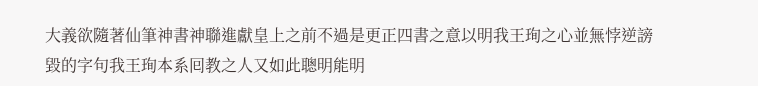大義欲隨著仙筆神書神聯進獻皇上之前不過是更正四書之意以明我王珣之心並無悖逆謗毀的字句我王珣本系囘教之人又如此聰明能明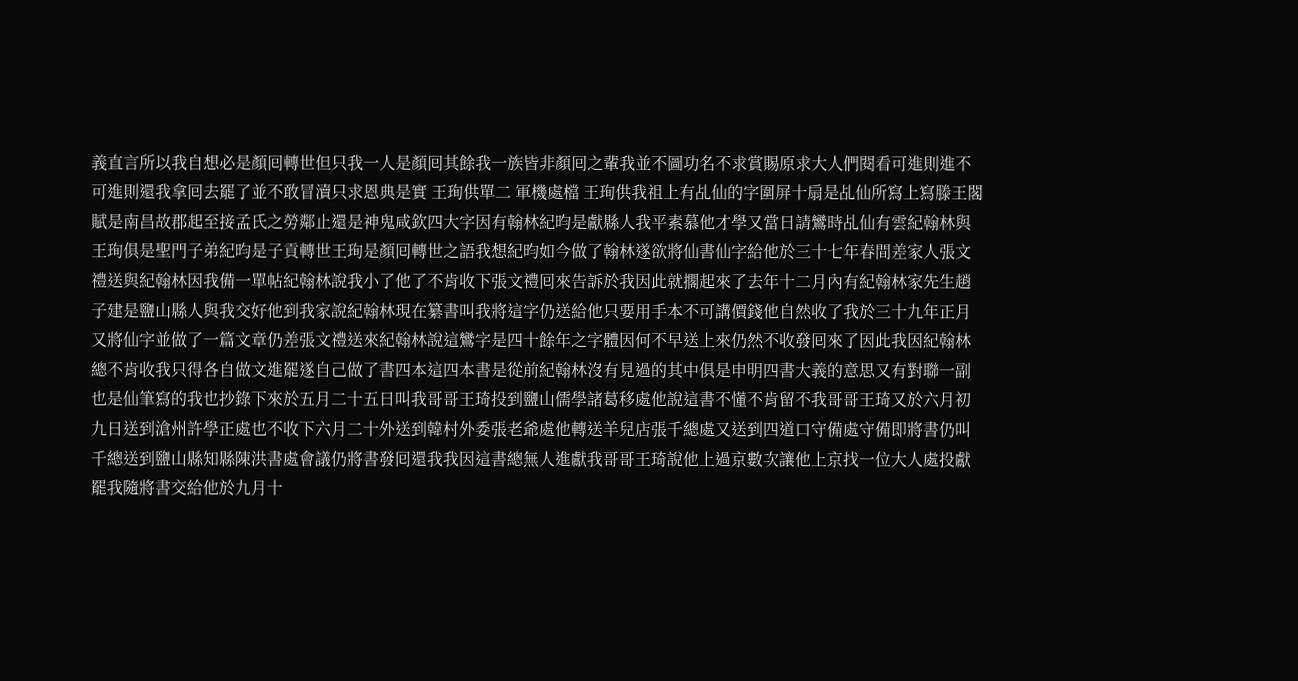義直言所以我自想必是顏囘轉世但只我一人是顏囘其餘我一族皆非顏囘之輩我並不圖功名不求賞賜原求大人們閱看可進則進不可進則還我拿囘去罷了並不敢冒瀆只求恩典是實 王珣供單二 軍機處檔 王珣供我祖上有乩仙的字圍屏十扇是乩仙所寫上寫滕王閣賦是南昌故郡起至接孟氏之勞鄰止還是神鬼咸欽四大字因有翰林紀昀是獻縣人我平素慕他才學又當日請鸞時乩仙有雲紀翰林與王珣俱是聖門子弟紀昀是子貢轉世王珣是顏囘轉世之語我想紀昀如今做了翰林遂欲將仙書仙字給他於三十七年春間差家人張文禮送與紀翰林因我備一單帖紀翰林說我小了他了不肯收下張文禮囘來告訴於我因此就擱起來了去年十二月內有紀翰林家先生趙子建是鹽山縣人與我交好他到我家說紀翰林現在纂書叫我將這字仍送給他只要用手本不可講價錢他自然收了我於三十九年正月又將仙字並做了一篇文章仍差張文禮送來紀翰林說這鸞字是四十餘年之字體因何不早送上來仍然不收發囘來了因此我因紀翰林總不肯收我只得各自做文進罷遂自己做了書四本這四本書是從前紀翰林沒有見過的其中俱是申明四書大義的意思又有對聯一副也是仙筆寫的我也抄錄下來於五月二十五日叫我哥哥王琦投到鹽山儒學諸葛移處他說這書不懂不肯留不我哥哥王琦又於六月初九日送到滄州許學正處也不收下六月二十外送到韓村外委張老爺處他轉送羊兒店張千總處又送到四道口守備處守備即將書仍叫千總送到鹽山縣知縣陳洪書處會議仍將書發囘還我我因這書總無人進獻我哥哥王琦說他上過京數次讓他上京找一位大人處投獻罷我隨將書交給他於九月十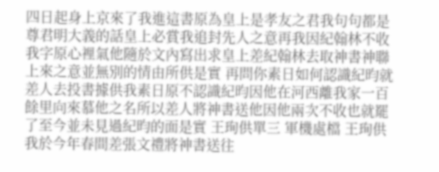四日起身上京來了我進這書原為皇上是孝友之君我句句都是尊君明大義的話皇上必賞我追封先人之意再我因紀翰林不收我字原心裡氣他隨於文內寫出求皇上差紀翰林去取神書神聯上來之意並無別的情由所供是實 再問你素日如何認識紀昀就差人去投書據供我素日原不認識紀昀因他在河西離我家一百餘里向來慕他之名所以差人將神書送他因他兩次不收也就罷了至今並未見過紀昀的面是實 王珣供單三 軍機處檔 王珣供我於今年春間差張文禮將神書送往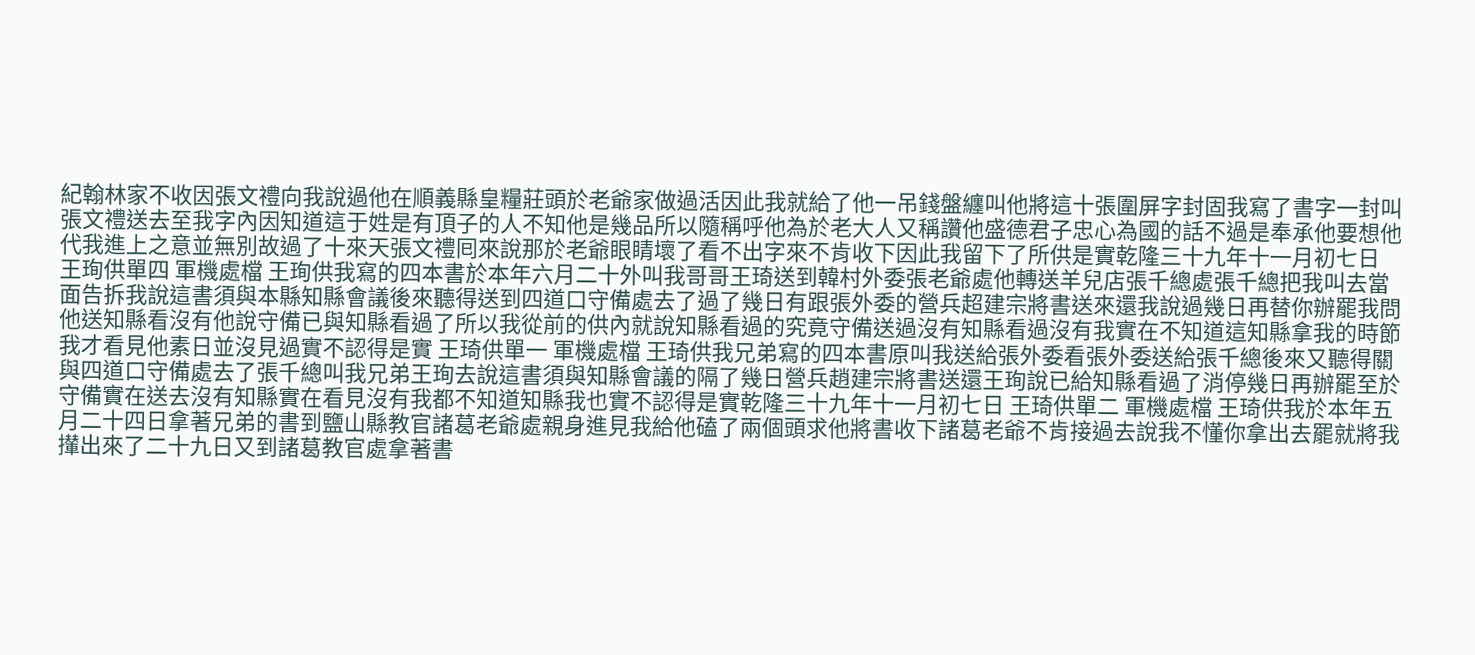紀翰林家不收因張文禮向我說過他在順義縣皇糧莊頭於老爺家做過活因此我就給了他一吊錢盤纏叫他將這十張圍屏字封固我寫了書字一封叫張文禮送去至我字內因知道這于姓是有頂子的人不知他是幾品所以隨稱呼他為於老大人又稱讚他盛德君子忠心為國的話不過是奉承他要想他代我進上之意並無別故過了十來天張文禮囘來說那於老爺眼睛壞了看不出字來不肯收下因此我留下了所供是實乾隆三十九年十一月初七日 王珣供單四 軍機處檔 王珣供我寫的四本書於本年六月二十外叫我哥哥王琦送到韓村外委張老爺處他轉送羊兒店張千總處張千總把我叫去當面告拆我說這書須與本縣知縣會議後來聽得送到四道口守備處去了過了幾日有跟張外委的營兵超建宗將書送來還我說過幾日再替你辦罷我問他送知縣看沒有他說守備已與知縣看過了所以我從前的供內就說知縣看過的究竟守備送過沒有知縣看過沒有我實在不知道這知縣拿我的時節我才看見他素日並沒見過實不認得是實 王琦供單一 軍機處檔 王琦供我兄弟寫的四本書原叫我送給張外委看張外委送給張千總後來又聽得關與四道口守備處去了張千總叫我兄弟王珣去說這書須與知縣會議的隔了幾日營兵趙建宗將書送還王珣說已給知縣看過了消停幾日再辦罷至於守備實在送去沒有知縣實在看見沒有我都不知道知縣我也實不認得是實乾隆三十九年十一月初七日 王琦供單二 軍機處檔 王琦供我於本年五月二十四日拿著兄弟的書到鹽山縣教官諸葛老爺處親身進見我給他磕了兩個頭求他將書收下諸葛老爺不肯接過去說我不懂你拿出去罷就將我攆出來了二十九日又到諸葛教官處拿著書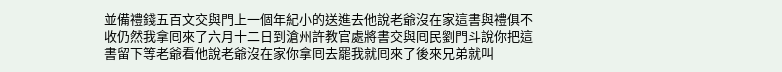並備禮錢五百文交與門上一個年紀小的送進去他說老爺沒在家這書與禮俱不收仍然我拿囘來了六月十二日到滄州許教官處將書交與囘民劉門斗說你把這書留下等老爺看他說老爺沒在家你拿囘去罷我就囘來了後來兄弟就叫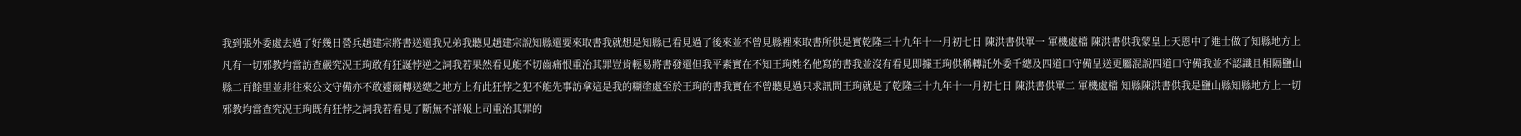我到張外委處去過了好幾日營兵趙建宗將書送還我兄弟我聽見趙建宗說知縣還要來取書我就想是知縣已看見過了後來並不曾見縣裡來取書所供是實乾隆三十九年十一月初七日 陳洪書供單一 軍機處檔 陳洪書供我蒙皇上天恩中了進士做了知縣地方上凡有一切邪教均當訪查嚴究況王珣敢有狂誕悖逆之詞我若果然看見能不切齒痛恨重治其罪豈肯輕易將書發還但我平素實在不知王珣姓名他寫的書我並沒有看見即據王珣供稱轉託外委千總及四道口守備呈送更屬混說四道口守備我並不認識且相隔鹽山縣二百餘里並非往來公文守備亦不敢遽爾轉送總之地方上有此狂悖之犯不能先事訪拿這是我的糊塗處至於王珣的書我實在不曾聽見過只求訊問王珣就是了乾隆三十九年十一月初七日 陳洪書供單二 軍機處檔 知縣陳洪書供我是鹽山縣知縣地方上一切邪教均當查究況王珣既有狂悖之詞我若看見了斷無不詳報上司重治其罪的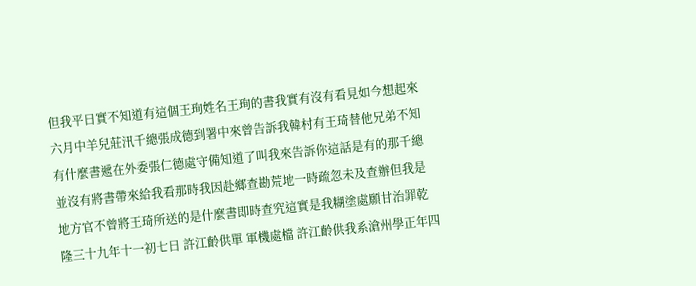但我平日實不知道有這個王珣姓名王珣的書我實有沒有看見如今想起來六月中羊兒莊汛千總張成德到署中來曾告訴我韓村有王琦替他兄弟不知有什麼書遞在外委張仁德處守備知道了叫我來告訴你這話是有的那千總並沒有將書帶來給我看那時我因赴鄉查勘荒地一時疏忽未及查辦但我是地方官不曾將王琦所送的是什麼書即時查究這實是我糊塗處願甘治罪乾隆三十九年十一初七日 許江齡供單 軍機處檔 許江齡供我系滄州學正年四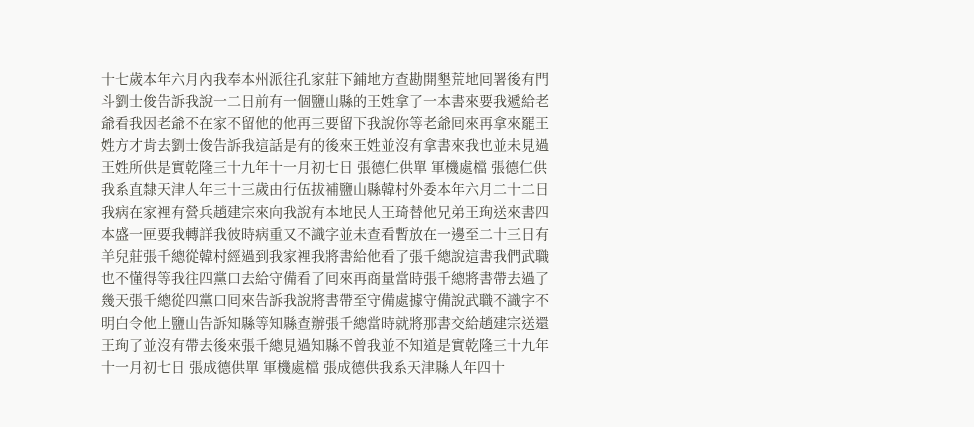十七歲本年六月內我奉本州派往孔家莊下鋪地方查勘開墾荒地囘署後有門斗劉士俊告訴我說一二日前有一個鹽山縣的王姓拿了一本書來要我遞給老爺看我因老爺不在家不留他的他再三要留下我說你等老爺囘來再拿來罷王姓方才肯去劉士俊告訴我這話是有的後來王姓並沒有拿書來我也並未見過王姓所供是實乾隆三十九年十一月初七日 張德仁供單 軍機處檔 張德仁供我系直隸天津人年三十三歲由行伍拔補鹽山縣韓村外委本年六月二十二日我病在家裡有營兵趙建宗來向我說有本地民人王琦替他兄弟王珣送來書四本盛一匣要我轉詳我彼時病重又不識字並未查看暫放在一邊至二十三日有羊兒莊張千總從韓村經過到我家裡我將書給他看了張千總說這書我們武職也不懂得等我往四黨口去給守備看了囘來再商量當時張千總將書帶去過了幾天張千總從四黨口囘來告訴我說將書帶至守備處據守備說武職不識字不明白令他上鹽山告訴知縣等知縣查辦張千總當時就將那書交給趙建宗送還王珣了並沒有帶去後來張千總見過知縣不曾我並不知道是實乾隆三十九年十一月初七日 張成德供單 軍機處檔 張成德供我系天津縣人年四十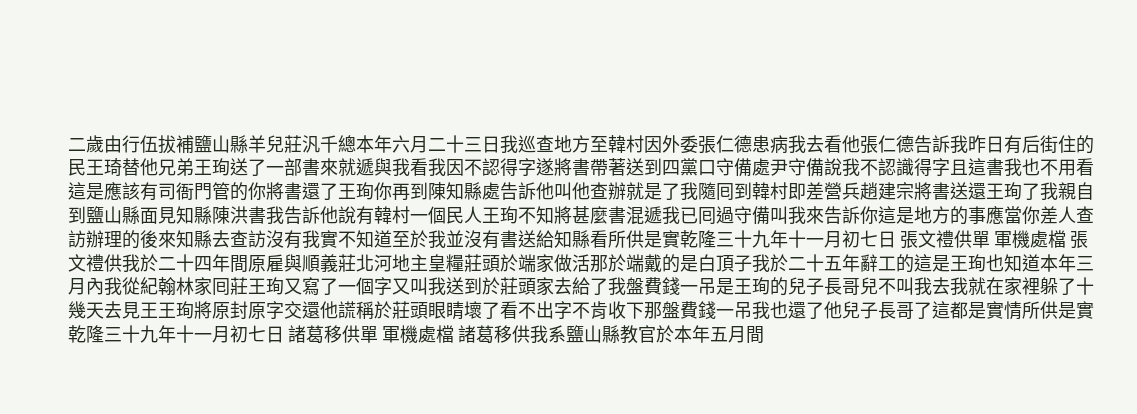二歲由行伍拔補鹽山縣羊兒莊汎千總本年六月二十三日我巡查地方至韓村因外委張仁德患病我去看他張仁德告訴我昨日有后街住的民王琦替他兄弟王珣送了一部書來就遞與我看我因不認得字遂將書帶著送到四黨口守備處尹守備說我不認識得字且這書我也不用看這是應該有司衙門管的你將書還了王珣你再到陳知縣處告訴他叫他查辦就是了我隨囘到韓村即差營兵趙建宗將書送還王珣了我親自到鹽山縣面見知縣陳洪書我告訴他說有韓村一個民人王珣不知將甚麼書混遞我已囘過守備叫我來告訴你這是地方的事應當你差人查訪辦理的後來知縣去查訪沒有我實不知道至於我並沒有書送給知縣看所供是實乾隆三十九年十一月初七日 張文禮供單 軍機處檔 張文禮供我於二十四年間原雇與順義莊北河地主皇糧莊頭於端家做活那於端戴的是白頂子我於二十五年辭工的這是王珣也知道本年三月內我從紀翰林家囘莊王珣又寫了一個字又叫我送到於莊頭家去給了我盤費錢一吊是王珣的兒子長哥兒不叫我去我就在家裡躲了十幾天去見王王珣將原封原字交還他謊稱於莊頭眼睛壞了看不出字不肯收下那盤費錢一吊我也還了他兒子長哥了這都是實情所供是實乾隆三十九年十一月初七日 諸葛移供單 軍機處檔 諸葛移供我系鹽山縣教官於本年五月間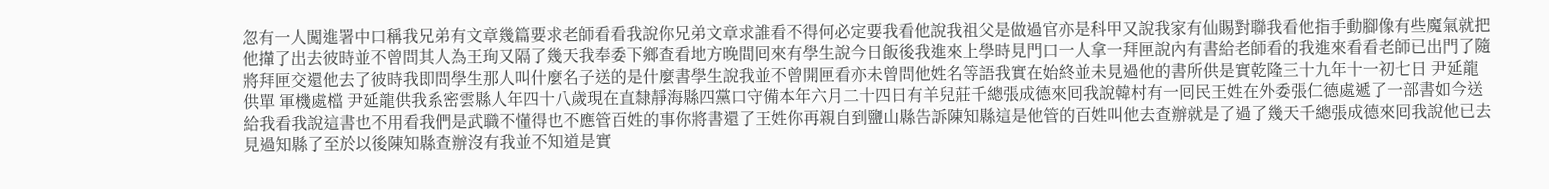忽有一人闖進署中口稱我兄弟有文章幾篇要求老師看看我說你兄弟文章求誰看不得何必定要我看他說我祖父是做過官亦是科甲又說我家有仙賜對聯我看他指手動腳像有些魔氣就把他攆了出去彼時並不曾問其人為王珣又隔了幾天我奉委下鄉查看地方晚間囘來有學生說今日飯後我進來上學時見門口一人拿一拜匣說內有書給老師看的我進來看看老師已出門了隨將拜匣交還他去了彼時我即問學生那人叫什麼名子送的是什麼書學生說我並不曾開匣看亦未曾問他姓名等語我實在始終並未見過他的書所供是實乾隆三十九年十一初七日 尹延龍供單 軍機處檔 尹延龍供我系密雲縣人年四十八歲現在直隸靜海縣四黨口守備本年六月二十四日有羊兒莊千總張成德來囘我說韓村有一囘民王姓在外委張仁德處遞了一部書如今送給我看我說這書也不用看我們是武職不懂得也不應管百姓的事你將書還了王姓你再親自到鹽山縣告訴陳知縣這是他管的百姓叫他去查辦就是了過了幾天千總張成德來囘我說他已去見過知縣了至於以後陳知縣查辦沒有我並不知道是實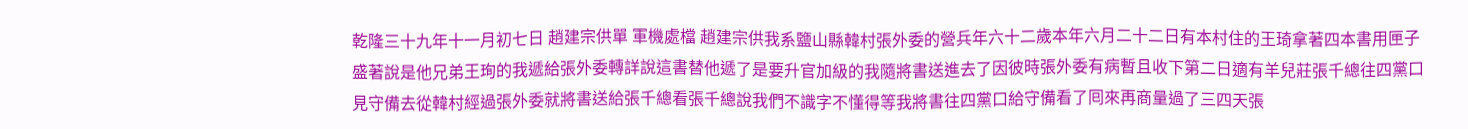乾隆三十九年十一月初七日 趙建宗供單 軍機處檔 趙建宗供我系鹽山縣韓村張外委的營兵年六十二歲本年六月二十二日有本村住的王琦拿著四本書用匣子盛著說是他兄弟王珣的我遞給張外委轉詳說這書替他遞了是要升官加級的我隨將書送進去了因彼時張外委有病暫且收下第二日適有羊兒莊張千總往四黨口見守備去從韓村經過張外委就將書送給張千總看張千總說我們不識字不懂得等我將書往四黨口給守備看了囘來再商量過了三四天張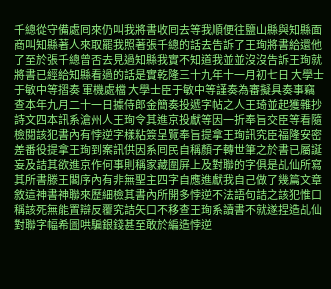千總從守備處囘來仍叫我將書收囘去等我順便往鹽山縣與知縣面商叫知縣著人來取罷我照著張千總的話去告訴了王珣將書給還他了至於張千總曾否去見過知縣我實不知道我並並沒沒告訴王珣就將書已經給知縣看過的話是實乾隆三十九年十一月初七日 大學士于敏中等摺奏 軍機處檔 大學士臣于敏中等謹奏為審擬具奏事竊查本年九月二十一日據侍郎金簡奏投遞字帖之人王琦並起獲雜抄詩文四本訊系滄州人王珣令其進京投獻等因一折奉旨交臣等看隨檢閱該犯書內有悖逆字樣粘簽呈覽奉旨提拿王珣訊究臣福隆安密差番役提拿王珣到案訊供因系囘民自稱顏子轉世筆之於書已屬誕妄及詰其欲進京作何事則稱家藏圍屏上及對聯的字俱是乩仙所寫其所書滕王閣序內有非無聖主四字自應進獻我自己做了幾篇文章敘這神書神聯來歷細檢其書內所開多悖逆不法語句詰之該犯惟口稱該死無能置辯反覆究詰矢口不移查王珣系讀書不就遂捏造乩仙對聯字幅希圖哄騙銀錢甚至敢於編造悖逆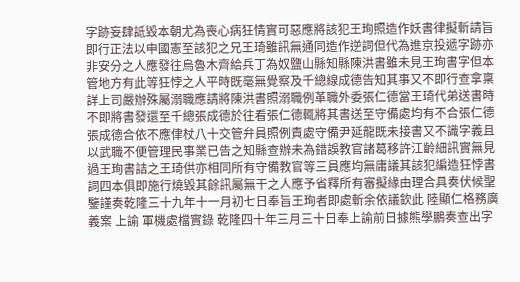字跡妄肆詆毀本朝尤為喪心病狂情實可惡應將該犯王珣照造作妖書律擬斬請旨即行正法以申國憲至該犯之兄王琦雖訊無通同造作逆詞但代為進京投遞字跡亦非安分之人應發往烏魯木齊給兵丁為奴鹽山縣知縣陳洪書雖未見王珣書字但本管地方有此等狂悖之人平時既毫無覺察及千總線成德告知其事又不即行查拿稟詳上司嚴辦殊屬溺職應請將陳洪書照溺職例革職外委張仁德當王琦代弟送書時不即將書發還至千總張成德於往看張仁德輒將其書送至守備處均有不合張仁德張成德合依不應侓杖八十交管弁員照例責處守備尹延龍既未接書又不識字義且以武職不便管理民事業已告之知縣查辦未為錯誤教官諸葛移許江齡細訊實無見過王珣書詰之王琦供亦相同所有守備教官等三員應均無庸議其該犯編造狂悖書詞四本俱即施行燒毀其餘訊屬無干之人應予省釋所有審擬緣由理合具奏伏候聖鑒謹奏乾隆三十九年十一月初七日奉旨王珣者即處斬余依議欽此 陸顯仁格務廣義案 上諭 軍機處檔實錄 乾隆四十年三月三十日奉上諭前日據熊學鵬奏查出字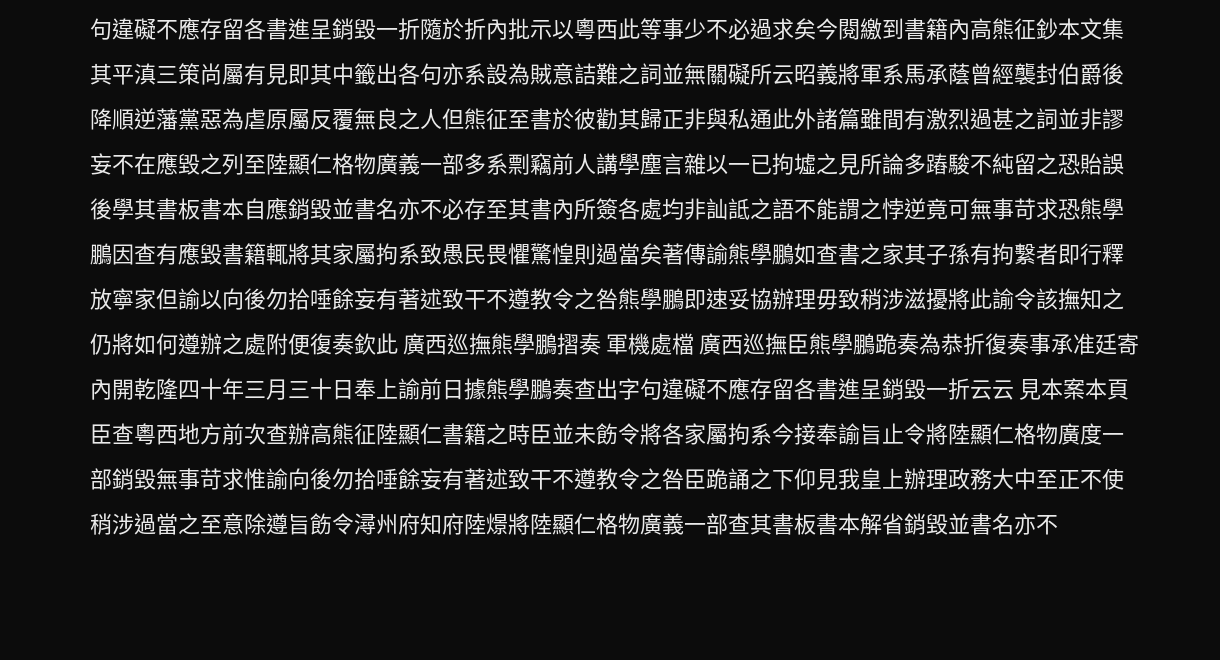句違礙不應存留各書進呈銷毀一折隨於折內批示以粵西此等事少不必過求矣今閱繳到書籍內高熊征鈔本文集其平滇三策尚屬有見即其中籤出各句亦系設為賊意詰難之詞並無關礙所云昭義將軍系馬承蔭曾經襲封伯爵後降順逆藩黨惡為虐原屬反覆無良之人但熊征至書於彼勸其歸正非與私通此外諸篇雖間有激烈過甚之詞並非謬妄不在應毀之列至陸顯仁格物廣義一部多系剽竊前人講學塵言雜以一已拘墟之見所論多蹖駿不純留之恐貽誤後學其書板書本自應銷毀並書名亦不必存至其書內所簽各處均非訕詆之語不能謂之悖逆竟可無事苛求恐熊學鵬因查有應毀書籍輒將其家屬拘系致愚民畏懼驚惶則過當矣著傳諭熊學鵬如查書之家其子孫有拘繫者即行釋放寧家但諭以向後勿拾唾餘妄有著述致干不遵教令之咎熊學鵬即速妥協辦理毋致稍涉滋擾將此諭令該撫知之仍將如何遵辦之處附便復奏欽此 廣西巡撫熊學鵬摺奏 軍機處檔 廣西巡撫臣熊學鵬跪奏為恭折復奏事承准廷寄內開乾隆四十年三月三十日奉上諭前日據熊學鵬奏查出字句違礙不應存留各書進呈銷毀一折云云 見本案本頁 臣查粵西地方前次查辦高熊征陸顯仁書籍之時臣並未飭令將各家屬拘系今接奉諭旨止令將陸顯仁格物廣度一部銷毀無事苛求惟諭向後勿拾唾餘妄有著述致干不遵教令之咎臣跪誦之下仰見我皇上辦理政務大中至正不使稍涉過當之至意除遵旨飭令潯州府知府陸燝將陸顯仁格物廣義一部查其書板書本解省銷毀並書名亦不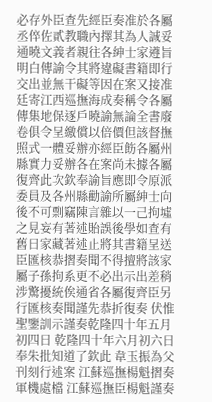必存外臣查先經臣奏准於各屬丞倅佐貳教職內擇其為人誠妥通曉文義者親往各紳士家遵旨明白傳諭令其將違礙書籍即行交出並無干礙等因在案又接准廷寄江西巡撫海成奏稱令各屬傳集地保逐戶曉諭無論全書廢卷俱令呈繳償以倍價但該督撫照式一體妥辦亦經臣飭各屬州縣實力妥辦各在案尚未據各屬復齊此次欽奉諭旨應即令原派委員及各州縣勸諭所屬紳士向後不可剽竊陳言雜以一己拘墟之見妄有著述貽誤後學如查有舊日家藏著述止將其書籍呈送臣匯核恭摺奏聞不得擅將該家屬子孫拘系更不必出示出差稍涉驚擾統俟通省各屬復齊臣另行匯核奏聞謹先恭折復奏 伏惟聖鑒訓示謹奏乾隆四十年五月初四日 乾隆四十年六月初六日奉朱批知道了欽此 韋玉振為父刊刻行述案 江蘇巡撫楊魁摺奏 軍機處檔 江蘇巡撫臣楊魁謹奏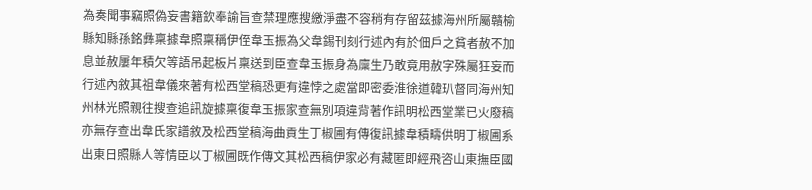為奏聞事竊照偽妄書籍欽奉諭旨查禁理應搜繳淨盡不容稍有存留茲據海州所屬贛榆縣知縣孫銘彝稟據韋照稟稱伊侄韋玉振為父韋錫刊刻行述內有於佃戶之貧者赦不加息並赦屢年積欠等語吊起板片稟送到臣查韋玉振身為廩生乃敢竟用赦字殊屬狂妄而行述內敘其祖韋儀來著有松西堂稿恐更有違悖之處當即密委淮徐道韓玐督同海州知州林光照親往搜查追訊旋據稟復韋玉振家查無別項違背著作訊明松西堂業已火廢稿亦無存查出韋氏家譜敘及松西堂稿海曲貢生丁椒圃有傳復訊據韋積疇供明丁椒圃系出東日照縣人等情臣以丁椒圃既作傳文其松西稿伊家必有藏匿即經飛咨山東撫臣國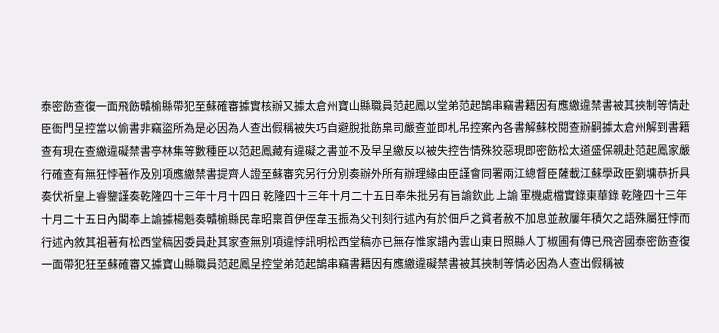泰密飭查復一面飛飭贛榆縣帶犯至蘇確審據實核辦又據太倉州寶山縣職員范起鳳以堂弟范起鵠串竊書籍因有應繳違禁書被其挾制等情赴臣衙門呈控當以偷書非竊盜所為是必因為人查出假稱被失巧自避脫批飭臬司嚴查並即札吊控案內各書解蘇校閱查辦嗣據太倉州解到書籍查有現在查繳違礙禁書亭林集等數種臣以范起鳳藏有違礙之書並不及早呈繳反以被失控告情殊狡惡現即密飭松太道盛保親赴范起鳳家嚴行確查有無狂悖著作及別項應繳禁書提齊人證至蘇審究另行分別奏辦外所有辦理緣由臣謹會同署兩江總督臣薩載江蘇學政臣劉墉恭折具奏伏祈皇上睿鑒謹奏乾隆四十三年十月十四日 乾隆四十三年十月二十五日奉朱批另有旨諭欽此 上諭 軍機處檔實錄東華錄 乾隆四十三年十月二十五日內閣奉上諭據楊魁奏贛榆縣民韋昭稟首伊侄韋玉振為父刊刻行述內有於佃戶之貧者赦不加息並赦屢年積欠之語殊屬狂悖而行述內敘其祖著有松西堂稿因委員赴其家查無別項違悖訊明松西堂稿亦已無存惟家譜內雲山東日照縣人丁椒圃有傳已飛咨國泰密飭查復一面帶犯狂至蘇確審又據寶山縣職員范起鳳呈控堂弟范起鵠串竊書籍因有應繳違礙禁書被其挾制等情必因為人查出假稱被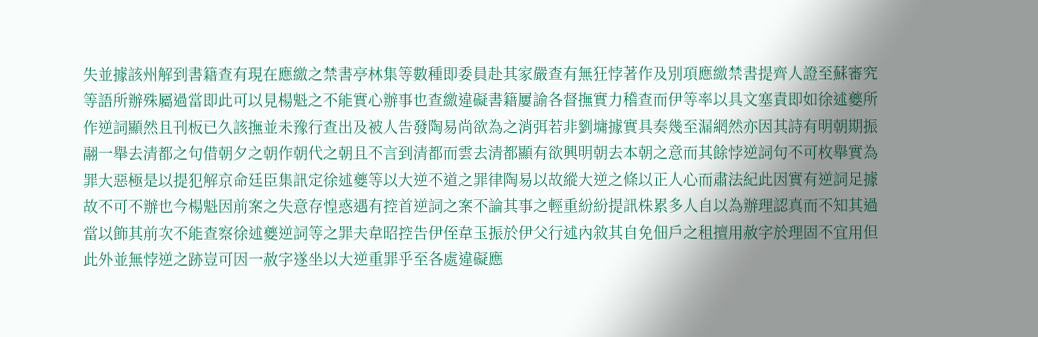失並據該州解到書籍查有現在應繳之禁書亭林集等數種即委員赴其家嚴查有無狂悖著作及別項應繳禁書提齊人證至蘇審究等語所辦殊屬過當即此可以見楊魁之不能實心辦事也查繳違礙書籍屢諭各督撫實力稽查而伊等率以具文塞責即如徐述夔所作逆詞顯然且刊板已久該撫並未豫行查出及被人告發陶易尚欲為之消弭若非劉墉據實具奏幾至漏網然亦因其詩有明朝期振翮一舉去清都之句借朝夕之朝作朝代之朝且不言到清都而雲去清都顯有欲興明朝去本朝之意而其餘悖逆詞句不可枚舉實為罪大惡極是以提犯解京命廷臣集訊定徐述夔等以大逆不道之罪律陶易以故縱大逆之條以正人心而肅法紀此因實有逆詞足據故不可不辦也今楊魁因前案之失意存惶惑遇有控首逆詞之案不論其事之輕重紛紛提訊株累多人自以為辦理認真而不知其過當以飾其前次不能查察徐述夔逆詞等之罪夫韋昭控告伊侄韋玉振於伊父行述內敘其自免佃戶之租擅用赦字於理固不宜用但此外並無悖逆之跡豈可因一赦字遂坐以大逆重罪乎至各處違礙應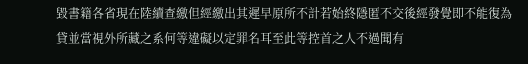毀書籍各省現在陸續查繳但經繳出其遲早原所不計若始終隱匿不交後經發覺即不能復為貸並當視外所藏之系何等違礙以定罪名耳至此等控首之人不過聞有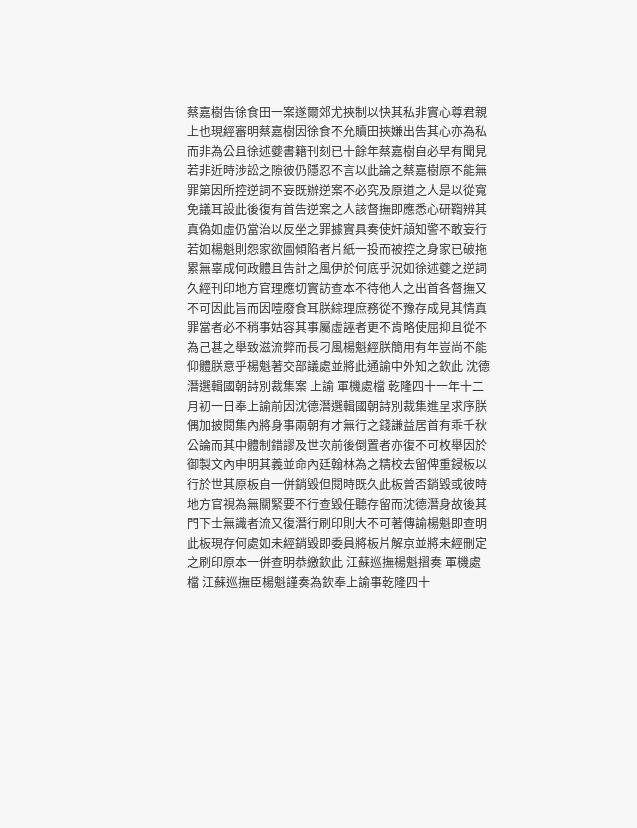蔡嘉樹告徐食田一案遂爾郊尤挾制以快其私非實心尊君親上也現經審明蔡嘉樹因徐食不允贖田挾嫌出告其心亦為私而非為公且徐述夔書籍刊刻已十餘年蔡嘉樹自必早有聞見若非近時涉訟之隙彼仍隱忍不言以此論之蔡嘉樹原不能無罪第因所控逆詞不妄既辦逆案不必究及原道之人是以從寬免議耳設此後復有首告逆案之人該督撫即應悉心研鞫辨其真偽如虛仍當治以反坐之罪據實具奏使奸頏知警不敢妄行若如楊魁則怨家欲圖傾陷者片紙一投而被控之身家已破拖累無辜成何政體且告計之風伊於何底乎況如徐述夔之逆詞久經刊印地方官理應切實訪查本不待他人之出首各督撫又不可因此旨而因噎廢食耳朕綜理庶務從不豫存成見其情真罪當者必不稍事姑容其事屬虛誣者更不肯略使屈抑且從不為己甚之舉致滋流弊而長刁風楊魁經朕簡用有年豈尚不能仰體朕意乎楊魁著交部議處並將此通諭中外知之欽此 沈德潛選輯國朝詩別裁集案 上諭 軍機處檔 乾隆四十一年十二月初一日奉上諭前因沈德潛選輯國朝詩別裁集進呈求序朕偶加披閱集內將身事兩朝有才無行之錢謙益居首有乖千秋公論而其中體制錯謬及世次前後倒置者亦復不可枚舉因於御製文內申明其義並命內廷翰林為之精校去留俾重鋟板以行於世其原板自一併銷毀但閱時既久此板曾否銷毀或彼時地方官視為無關緊要不行查毀任聽存留而沈德潛身故後其門下士無識者流又復潛行刷印則大不可著傳諭楊魁即查明此板現存何處如未經銷毀即委員將板片解京並將未經刪定之刷印原本一併查明恭繳欽此 江蘇巡撫楊魁摺奏 軍機處檔 江蘇巡撫臣楊魁謹奏為欽奉上諭事乾隆四十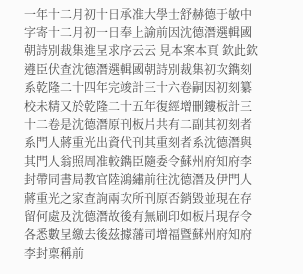一年十二月初十日承准大學士舒赫德于敏中字寄十二月初一日奉上諭前因沈德潛選輯國朝詩別裁集進呈求序云云 見本案本頁 欽此欽遵臣伏查沈德潛選輯國朝詩別裁集初次鐫刻系乾隆二十四年完竣計三十六卷嗣因初刻纂校未精又於乾隆二十五年復經增刪鏤板計三十二卷是沈德潛原刊板片共有二副其初刻者系門人蔣重光出資代刊其重刻者系沈德潛與其門人翁照周准較鐫臣隨委令蘇州府知府李封帶同書局教官陸鴻繡前往沈德潛及伊門人蔣重光之家查詢兩次所刊原否銷毀並現在存留何處及沈德潛故後有無刷印如板片現存令各悉數呈繳去後茲據藩司增福暨蘇州府知府李封稟稱前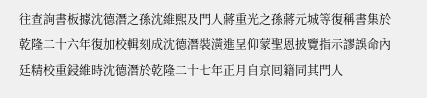往查詢書板據沈德潛之孫沈維熙及門人蔣重光之孫蔣元城等復稱書集於乾隆二十六年復加校輯刻成沈德潛裝潢進呈仰蒙聖恩披覽指示謬誤命內廷精校重鋟維時沈德潛於乾隆二十七年正月自京囘籍同其門人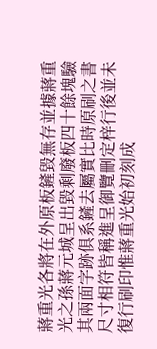蔣重光各將在外原板鏟毀無存並據蔣重光之孫蔣元城呈出毀剩廢板四十餘塊驗其兩面字跡俱系鏟去屬實比時原刷之書尺寸相符皆稱進呈御覽刪定梓行後並未復行刷印惟蔣重光始初刻成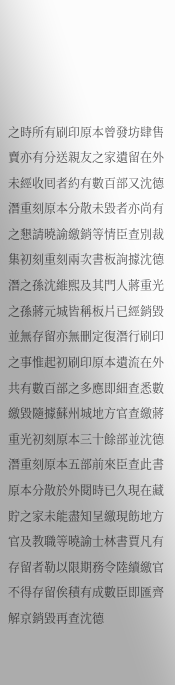之時所有刷印原本曾發坊肆售賣亦有分送親友之家遺留在外未經收囘者約有數百部又沈德潛重刻原本分散未毀者亦尚有之懇請曉諭繳銷等情臣查別裁集初刻重刻兩次書板詢據沈德潛之孫沈維熙及其門人蔣重光之孫蔣元城皆稱板片已經銷毀並無存留亦無刪定復潛行刷印之事惟起初刷印原本遺流在外共有數百部之多應即細查悉數繳毀隨據蘇州城地方官查繳蔣重光初刻原本三十餘部並沈德潛重刻原本五部前來臣查此書原本分散於外閱時已久現在藏貯之家未能盡知呈繳現飭地方官及教職等曉諭士林書賈凡有存留者勒以限期務令陸續繳官不得存留俟積有成數臣即匯齊解京銷毀再查沈德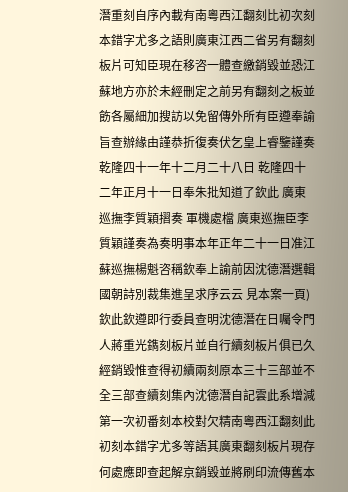潛重刻自序內載有南粵西江翻刻比初次刻本錯字尤多之語則廣東江西二省另有翻刻板片可知臣現在移咨一體查繳銷毀並恐江蘇地方亦於未經刪定之前另有翻刻之板並飭各屬細加搜訪以免留傳外所有臣遵奉諭旨查辦緣由謹恭折復奏伏乞皇上睿鑒謹奏乾隆四十一年十二月二十八日 乾隆四十二年正月十一日奉朱批知道了欽此 廣東巡撫李質穎摺奏 軍機處檔 廣東巡撫臣李質穎謹奏為奏明事本年正年二十一日准江蘇巡撫楊魁咨稱欽奉上諭前因沈德潛選輯國朝詩別裁集進呈求序云云 見本案一頁) 欽此欽遵即行委員查明沈德潛在日囑令門人蔣重光鐫刻板片並自行續刻板片俱已久經銷毀惟查得初續兩刻原本三十三部並不全三部查續刻集內沈德潛自記雲此系增減第一次初番刻本校對欠精南粵西江翻刻此初刻本錯字尤多等語其廣東翻刻板片現存何處應即查起解京銷毀並將刷印流傳舊本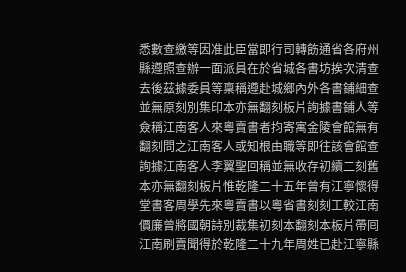悉數查繳等因准此臣當即行司轉飭通省各府州縣遵照查辦一面派員在於省城各書坊挨次清查去後茲據委員等稟稱遵赴城鄉內外各書鋪細查並無原刻別集印本亦無翻刻板片詢據書鋪人等僉稱江南客人來粵賣書者抣寄寓金陵會館無有翻刻問之江南客人或知根由職等即往該會館查詢據江南客人李翼聖回稱並無收存初續二刻舊本亦無翻刻板片惟乾隆二十五年曾有江寧懷得堂書客周學先來粵賣書以粵省書刻刻工較江南價廉曾將國朝詩別裁集初刻本翻刻本板片帶囘江南刷賣聞得於乾隆二十九年周姓已赴江寧縣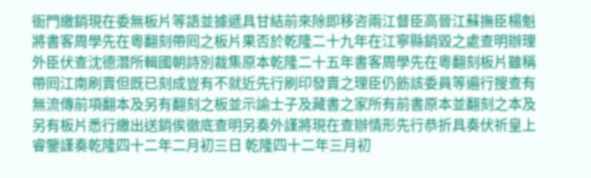衙門繳銷現在委無板片等語並據遞具甘結前來除即移咨兩江督臣高晉江蘇撫臣楊魁將書客周學先在粵翻刻帶囘之板片果否於乾隆二十九年在江寧縣銷毀之處查明辦理外臣伏查沈德潛所輯國朝詩別裁集原本乾隆二十五年書客周學先在粵翻刻板片雖稱帶囘江南刷賣但既已刻成豈有不就近先行刷印發賣之理臣仍飭該委員等遍行搜查有無流傳前項翻本及另有翻刻之板並示諭士子及藏書之家所有前書原本並翻刻之本及另有板片悉行繳出送銷俟徹底查明另奏外謹將現在查辦情形先行恭折具奏伏祈皇上睿鑒謹奏乾隆四十二年二月初三日 乾隆四十二年三月初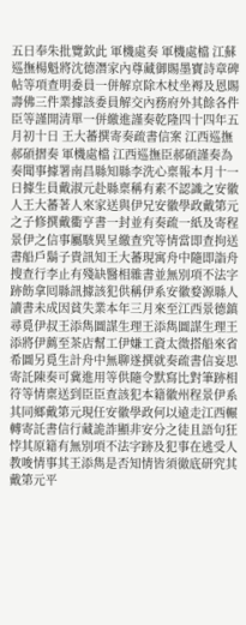五日奉朱批覽欽此 軍機處奏 軍機處檔 江蘇巡撫楊魁將沈德潛家內尊藏御賜墨寶詩章碑帖等項查明委員一併解京除木杖坐褥及恩賜壽佛三件業據該委員解交內務府外其餘各件臣等謹開清單一併繳進謹奏乾隆四十四年五月初十日 王大蕃撰寄奏疏書信案 江西巡撫郝碩摺奏 軍機處檔 江西巡撫臣郝碩謹奏為奏聞事據署南昌縣知縣李洗心稟報本月十一日據生員戴淑元赴縣稟稱有素不認識之安徽人王大蕃著人來家送與伊兄安徽學政戴第元之子修撰戴衢亨書一封並有奏疏一紙及寄程景伊之信事屬駭異呈繳查究等情當即查拘送書船戶鬍子貴訊知王大蕃現寓舟中隨即詣舟搜查行李止有殘缺醫相雜書並無別項不法字跡飭拿囘縣訊據該犯供稱伊系安徽婺源縣人讀書未成因貧失業本年三月來至江西景德鎮尋覓伊叔王添雋圖謀生理王添雋圖謀生理王添將伊薦至茶店幫工伊嫌工資太微搭船來省希圖另覓生計舟中無聊遂撰就奏疏書信妄思寄託陳奏可冀進用等供隨令默寫比對筆跡相符等情稟送到臣臣查該犯本籍徽州程景伊系其同鄉戴第元現任安徽學政何以遠走江西輾轉寄託書信行藏詭詐顯非安分之徒且語句狂悖其原籍有無別項不法字跡及犯事在逃受人教唆情事其王添雋是否知情皆須徹底研究其戴第元平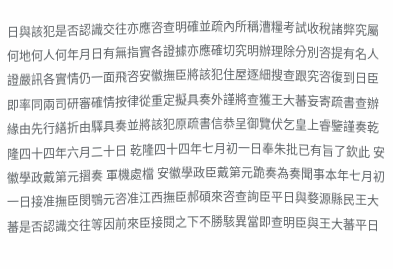日與該犯是否認識交往亦應咨查明確並疏內所稱漕糧考試收稅諸弊究屬何地何人何年月日有無指實各證據亦應確切究明辦理除分別咨提有名人證嚴訊各實情仍一面飛咨安徽撫臣將該犯住屋逐細搜查跟究咨復到日臣即率同兩司研審確情按律從重定擬具奏外謹將查獲王大蕃妄寄疏書查辦緣由先行繕折由驛具奏並將該犯原疏書信恭呈御覽伏乞皇上睿鑒謹奏乾隆四十四年六月二十日 乾隆四十四年七月初一日奉朱批已有旨了欽此 安徽學政戴第元摺奏 軍機處檔 安徽學政臣戴第元跪奏為奏聞事本年七月初一日接准撫臣閔鶚元咨准江西撫臣郝碩來咨查詢臣平日與婺源縣民王大蕃是否認識交往等因前來臣接閱之下不勝駭異當即查明臣與王大蕃平日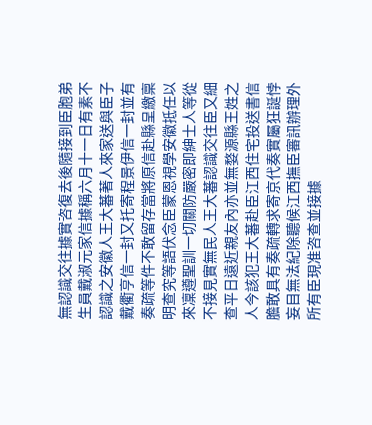無認識交往據實咨復去後隨接到臣胞弟生員戴淑元家信據稱六月十一日有素不認識之安徽人王大蕃著人來家送與臣子戴衢亨信一封又托寄程景伊信一封並有奏疏等件不敢留存當將原信赴縣呈繳稟明查究等語伏念臣蒙恩視學安徽抵任以來凜遵聖訓一切關防嚴密即紳士人等從不接見實無民人王大蕃認識交往臣又細查平日遠近親友內亦並無婺源縣王姓之人今該犯王大蕃赴臣江西住宅投送書信膽敢具有奏疏轉求寄京代奏實屬狂誕悖妄目無法紀除聽候江西撫臣審訊辦理外所有臣現准咨查並接據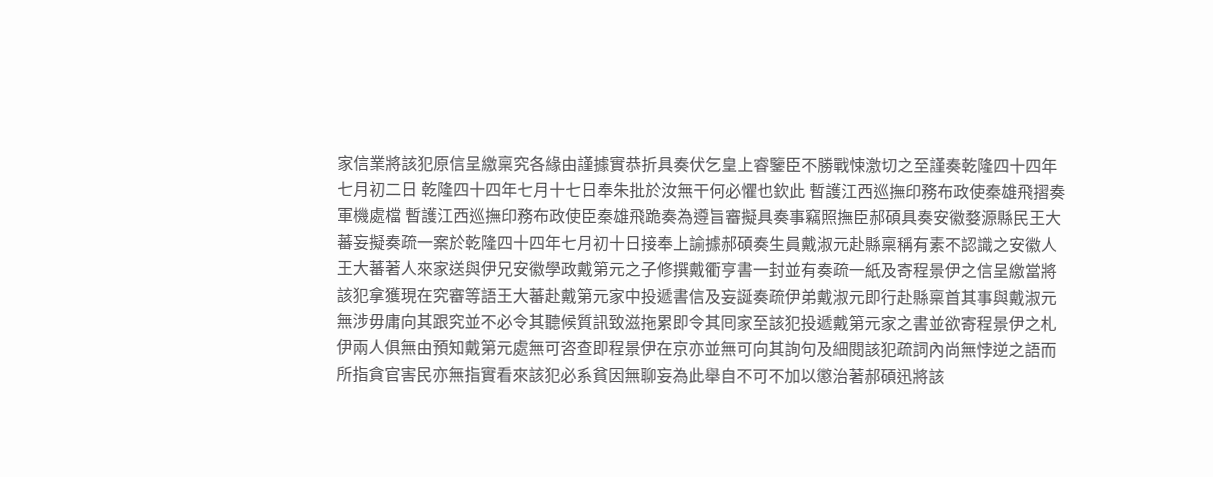家信業將該犯原信呈繳稟究各緣由謹據實恭折具奏伏乞皇上睿鑒臣不勝戰悚激切之至謹奏乾隆四十四年七月初二日 乾隆四十四年七月十七日奉朱批於汝無干何必懼也欽此 暫護江西巡撫印務布政使秦雄飛摺奏 軍機處檔 暫護江西巡撫印務布政使臣秦雄飛跪奏為遵旨審擬具奏事竊照撫臣郝碩具奏安徽婺源縣民王大蕃妄擬奏疏一案於乾隆四十四年七月初十日接奉上諭據郝碩奏生員戴淑元赴縣稟稱有素不認識之安徽人王大蕃著人來家送與伊兄安徽學政戴第元之子修撰戴衢亨書一封並有奏疏一紙及寄程景伊之信呈繳當將該犯拿獲現在究審等語王大蕃赴戴第元家中投遞書信及妄誕奏疏伊弟戴淑元即行赴縣稟首其事與戴淑元無涉毋庸向其跟究並不必令其聽候質訊致滋拖累即令其囘家至該犯投遞戴第元家之書並欲寄程景伊之札伊兩人俱無由預知戴第元處無可咨查即程景伊在京亦並無可向其詢句及細閱該犯疏詞內尚無悖逆之語而所指貪官害民亦無指實看來該犯必系貧因無聊妄為此舉自不可不加以懲治著郝碩迅將該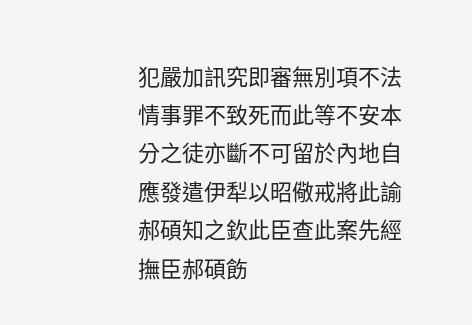犯嚴加訊究即審無別項不法情事罪不致死而此等不安本分之徒亦斷不可留於內地自應發遣伊犁以昭儆戒將此諭郝碩知之欽此臣查此案先經撫臣郝碩飭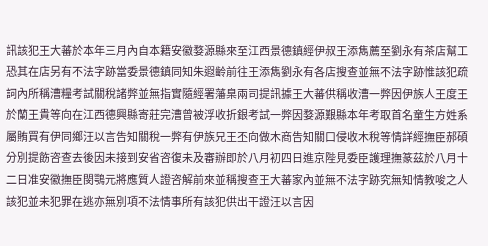訊該犯王大蕃於本年三月內自本籍安徽婺源縣來至江西景德鎮經伊叔王添雋薦至劉永有茶店幫工恐其在店另有不法字跡當委景德鎮同知朱遐齡前往王添雋劉永有各店搜查並無不法字跡惟該犯疏詞內所稱漕糧考試關稅諸弊並無指實隨經署藩臬兩司提訊據王大蕃供稱收漕一弊因伊族人王度王於蘭王貴等向在江西德興縣寄莊完漕曾被浮收折銀考試一弊因婺源艱縣本年考取首名童生方姓系屬賄買有伊同鄉汪以言告知關稅一弊有伊族兄王丕向做木商告知關口侵收木稅等情詳經撫臣郝碩分別提飭咨查去後因未接到安省咨復未及審辦即於八月初四日進京陛見委臣護理撫篆茲於八月十二日准安徽撫臣閔鶚元將應質人證咨解前來並稱搜查王大蕃家內並無不法字跡究無知情教唆之人該犯並未犯罪在逃亦無別項不法情事所有該犯供出干證汪以言因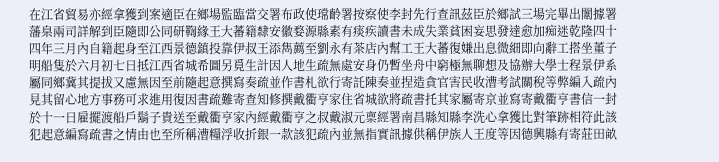在江省貿易亦經拿獲到案適臣在鄉場監臨當交署布政使瑺齡署按察使李封先行查訊茲臣於鄉試三場完畢出闈據署藩臬兩司詳解到臣隨即公同研鞫緣王大蕃籍隸安徽婺源縣素有痰疾讀書未成失業貧困妄思發達愈加痴迷乾隆四十四年三月內自籍起身至江西景德鎮投靠伊叔王添雋薦至劉永有茶店內幫工王大蕃復嫌出息微細即向辭工搭坐董子明船隻於六月初七日抵江西省城希圖另覓生計因人地生疏無處安身仍暫坐舟中窮極無聊想及協辦大學士程景伊系屬同鄉冀其提拔又慮無因至前隨起意撰寫奏疏並作書札欲行寄託陳奏並捏造貪官害民收漕考試關稅等弊編入疏內見其留心地方事務可求進用復因書疏難寄查知修撰戴衢亨家住省城欲將疏書托其家屬寄京並寫寄戴衢亨書信一封於十一日雇擺渡船戶鬍子貴送至戴衢亨家內經戴衢亨之叔戴淑元稟經署南昌縣知縣李洗心拿獲比對筆跡相符此該犯起意編寫疏書之情由也至所稱漕糧浮收折銀一款該犯疏內並無指實訊據供稱伊族人王度等因德興縣有寄莊田畝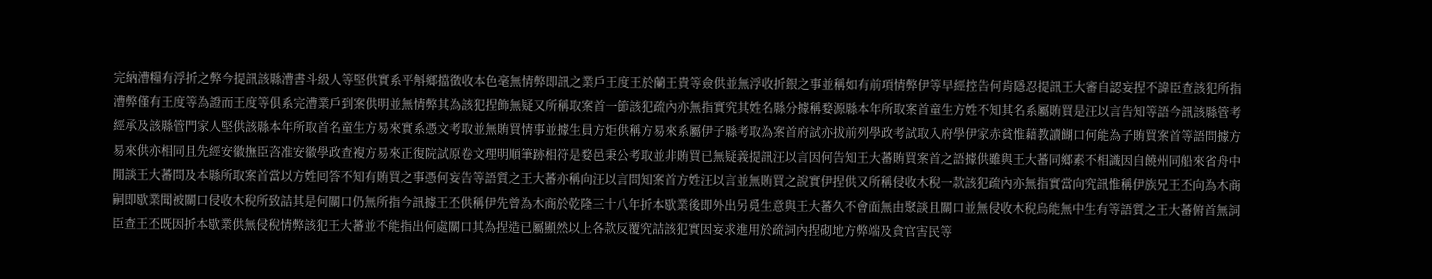完納漕糧有浮折之弊今提訊該縣漕書斗級人等堅供實系平斛鄉擋徵收本色毫無情弊即訊之業戶王度王於蘭王貴等僉供並無浮收折銀之事並稱如有前項情弊伊等早經控告何肯隱忍提訊王大審自認妄捏不諱臣查該犯所指漕弊僅有王度等為證而王度等俱系完漕業戶到案供明並無情弊其為該犯捏飾無疑又所稱取案首一節該犯疏內亦無指實究其姓名縣分據稱婺源縣本年所取案首童生方姓不知其名系屬賄買是汪以言告知等語今訊該縣管考經承及該縣管門家人堅供該縣本年所取首名童生方易來實系憑文考取並無賄買情事並據生員方炬供稱方易來系屬伊子縣考取為案首府試亦拔前列學政考試取入府學伊家赤貧惟藉教讀餬口何能為子賄買案首等語問據方易來供亦相同且先經安徽撫臣咨准安徽學政查複方易來正復院試原卷文理明順筆跡相符是婺邑秉公考取並非賄買已無疑義提訊汪以言因何告知王大蕃賄買案首之語據供雖與王大蕃同鄉素不相識因自饒州同船來省舟中閒談王大蕃問及本縣所取案首當以方姓囘答不知有賄買之事憑何妄告等語質之王大蕃亦稱向汪以言問知案首方姓汪以言並無賄買之說實伊捏供又所稱侵收木稅一款該犯疏內亦無指實當向究訊惟稱伊族兄王丕向為木商嗣即歇業聞被關口侵收木稅所致詰其是何關口仍無所指今訊據王丕供稱伊先曾為木商於乾隆三十八年折本歇業後即外出另覓生意與王大蕃久不會面無由聚談且關口並無侵收木稅烏能無中生有等語質之王大蕃俯首無詞臣查王丕既因折本歇業供無侵稅情弊該犯王大蕃並不能指出何處關口其為捏造已屬顯然以上各款反覆究詰該犯實因妄求進用於疏詞內捏砌地方弊端及貪官害民等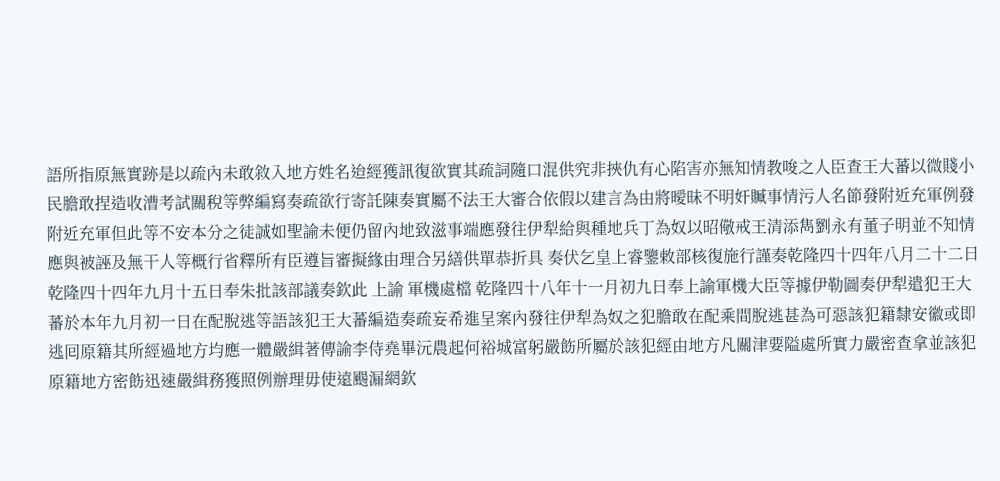語所指原無實跡是以疏內未敢敘入地方姓名迨經獲訊復欲實其疏詞隨口混供究非挾仇有心陷害亦無知情教唆之人臣查王大蕃以微賤小民膽敢捏造收漕考試關稅等弊編寫奏疏欲行寄託陳奏實屬不法王大審合依假以建言為由將曖昧不明奸贓事情污人名節發附近充軍例發附近充軍但此等不安本分之徒誠如聖諭未便仍留內地致滋事端應發往伊犁給與種地兵丁為奴以昭儆戒王清添雋劉永有董子明並不知情應與被誣及無干人等概行省釋所有臣遵旨審擬緣由理合另繕供單恭折具 奏伏乞皇上睿鑒敕部核復施行謹奏乾隆四十四年八月二十二日 乾隆四十四年九月十五日奉朱批該部議奏欽此 上諭 軍機處檔 乾隆四十八年十一月初九日奉上諭軍機大臣等據伊勒圖奏伊犁遣犯王大蕃於本年九月初一日在配脫逃等語該犯王大蕃編造奏疏妄希進呈案內發往伊犁為奴之犯膽敢在配乘間脫逃甚為可惡該犯籍隸安徽或即逃囘原籍其所經過地方均應一體嚴緝著傳諭李侍堯畢沅農起何裕城富躬嚴飭所屬於該犯經由地方凡關津要隘處所實力嚴密查拿並該犯原籍地方密飭迅速嚴緝務獲照例辦理毋使遠颺漏網欽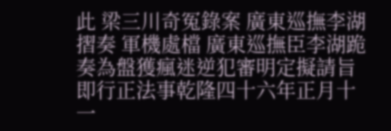此 梁三川奇冤錄案 廣東巡撫李湖摺奏 軍機處檔 廣東巡撫臣李湖跪奏為盤獲瘋迷逆犯審明定擬請旨即行正法事乾隆四十六年正月十一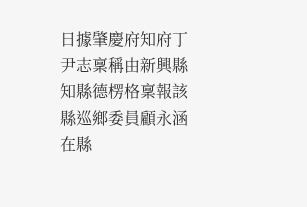日據肇慶府知府丁尹志稟稱由新興縣知縣德楞格稟報該縣巡鄉委員顧永涵在縣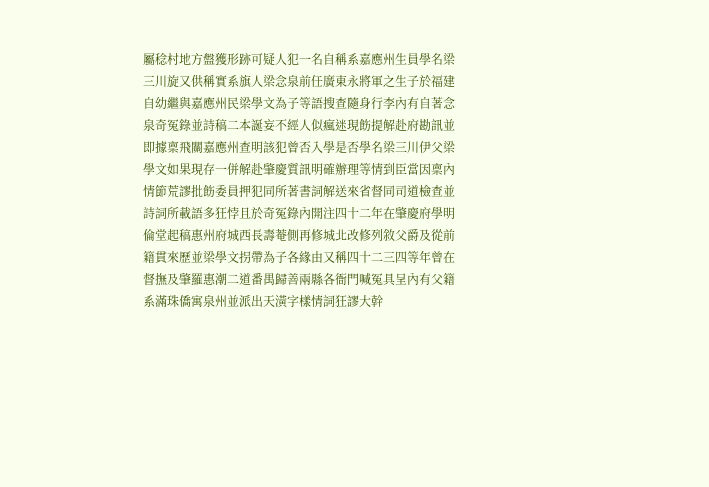屬稔村地方盤獲形跡可疑人犯一名自稱系嘉應州生員學名梁三川旋又供稱實系旗人梁念泉前任廣東永將軍之生子於福建自幼繼與嘉應州民梁學文為子等語搜查隨身行李內有自著念泉奇冤錄並詩稿二本誕妄不經人似瘋迷現飭提解赴府勘訊並即據稟飛關嘉應州查明該犯曾否入學是否學名梁三川伊父梁學文如果現存一併解赴肇慶質訊明確辦理等情到臣當因稟內情節荒謬批飭委員押犯同所著書詞解送來省督同司道檢查並詩詞所載語多狂悖且於奇冤錄內開注四十二年在肇慶府學明倫堂起稿惠州府城西長壽菴側再修城北改修列敘父爵及從前籍貫來歷並梁學文拐帶為子各緣由又稱四十二三四等年曾在督撫及肇羅惠潮二道番禺歸善兩縣各衙門喊冤具呈內有父籍系滿珠僑寓泉州並派出天潢字樣情詞狂謬大幹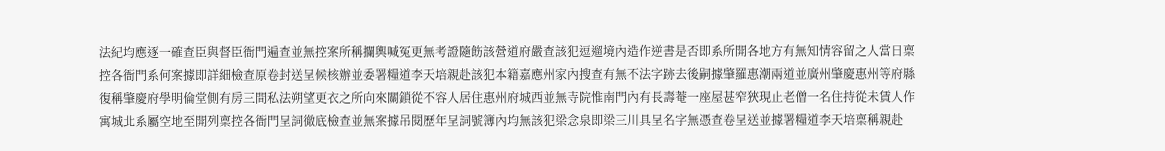法紀均應逐一確查臣與督臣衙門遍查並無控案所稱攔輿喊冤更無考證隨飭該營道府嚴查該犯逗遛境內造作逆書是否即系所開各地方有無知情容留之人當日稟控各衙門系何案據即詳細檢查原卷封送呈候核辦並委署糧道李天培親赴該犯本籍嘉應州家內搜查有無不法字跡去後嗣據肇羅惠潮兩道並廣州肇慶惠州等府縣復稱肇慶府學明倫堂側有房三間私法朔望更衣之所向來關鎖從不容人居住惠州府城西並無寺院惟南門內有長壽菴一座屋甚窄狹現止老僧一名住持從未賃人作寓城北系屬空地至開列稟控各衙門呈詞徹底檢查並無案據吊閱歷年呈詞號簿內均無該犯梁念泉即梁三川具呈名字無憑查卷呈送並據署糧道李天培稟稱親赴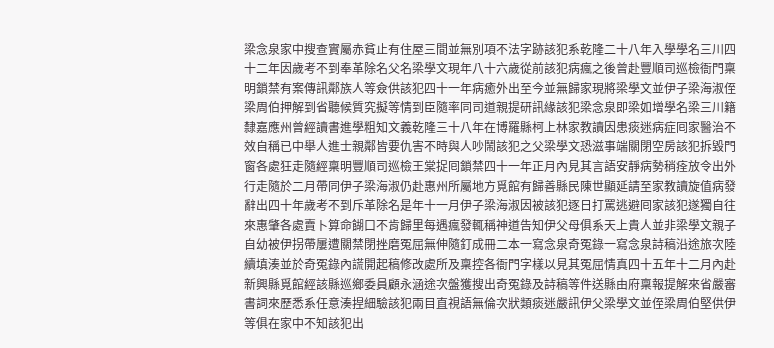梁念泉家中搜查實屬赤貧止有住屋三間並無別項不法字跡該犯系乾隆二十八年入學學名三川四十二年因歲考不到奉革除名父名梁學文現年八十六歲從前該犯病瘋之後曾赴豐順司巡檢衙門稟明鎖禁有案傳訊鄰族人等僉供該犯四十一年病癒外出至今並無歸家現將梁學文並伊子梁海淑侄梁周伯押解到省聽候質究擬等情到臣隨率同司道親提研訊緣該犯梁念泉即梁如增學名梁三川籍隸嘉應州曾經讀書進學粗知文義乾隆三十八年在博羅縣柯上林家教讀因患痰迷病症囘家醫治不效自稱已中舉人進士親鄰皆要仇害不時與人吵鬧該犯之父梁學文恐滋事端關閉空房該犯拆毀門窗各處狂走隨經稟明豐順司巡檢王棠捉囘鎖禁四十一年正月內見其言語安靜病勢稍痊放令出外行走隨於二月帶同伊子梁海淑仍赴惠州所屬地方覓館有歸善縣民陳世顯延請至家教讀旋值病發辭出四十年歲考不到斥革除名是年十一月伊子梁海淑因被該犯逐日打罵逃避囘家該犯遂獨自往來惠肇各處賣卜算命餬口不肯歸里每遇瘋發輒稱神道告知伊父母俱系天上貴人並非梁學文親子自幼被伊拐帶屢遭關禁閉挫磨冤屈無伸隨釘成冊二本一寫念泉奇冤錄一寫念泉詩稿沿途旅次陸續填湊並於奇冤錄內謊開起稿修改處所及稟控各衙門字樣以見其冤屈情真四十五年十二月內赴新興縣覓館經該縣巡鄉委員顧永涵途次盤獲搜出奇冤錄及詩稿等件送縣由府稟報提解來省嚴審書詞來歷悉系任意湊捏細驗該犯兩目直視語無倫次狀類痰迷嚴訊伊父梁學文並侄梁周伯堅供伊等俱在家中不知該犯出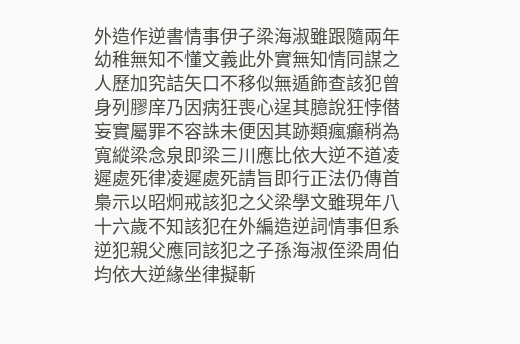外造作逆書情事伊子梁海淑雖跟隨兩年幼稚無知不懂文義此外實無知情同謀之人歷加究詰矢口不移似無遁飾查該犯曾身列膠庠乃因病狂喪心逞其臆說狂悖僣妄實屬罪不容誅未便因其跡類瘋癲稍為寬縱梁念泉即梁三川應比依大逆不道凌遲處死律凌遲處死請旨即行正法仍傳首梟示以昭炯戒該犯之父梁學文雖現年八十六歲不知該犯在外編造逆詞情事但系逆犯親父應同該犯之子孫海淑侄梁周伯均依大逆緣坐律擬斬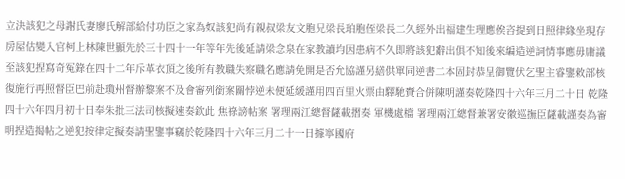立決該犯之母謝氏妻廖氏解部給付功臣之家為奴該犯尚有親叔梁友文胞兄梁長珀胞侄梁長二久經外出福建生理應俟咨提到日照律緣坐現存房屋估變入官柯上林陳世顯先於三十四十一年等年先後延請梁念泉在家教讀均因患病不久即將該犯辭出俱不知後來編造逆詞情事應毋庸議至該犯捏寫奇冤錄在四十二年斥革衣頂之後所有教職失察職名應請免開是否允協謹另繕供單同逆書二本固封恭呈御覽伏乞聖主睿鑒敕部核復施行再照督臣巴前赴瓊州督辦黎案不及會審列銜案關悖逆未便延緩謹用四百里火票由驛馳賚合併陳明謹奏乾隆四十六年三月二十日 乾隆四十六年四月初十日奉朱批三法司核擬速奏欽此 焦祿謗帖案 署理兩江總督薩載摺奏 軍機處檔 署理兩江總督兼署安徽巡撫臣薩載謹奏為審明捏造揭帖之逆犯按律定擬奏請聖鑒事竊於乾隆四十六年三月二十一日據寧國府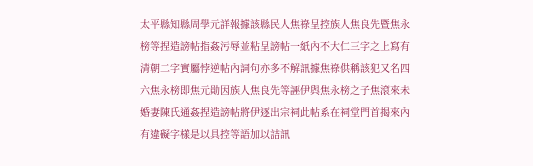太平縣知縣周學元詳報據該縣民人焦祿呈控族人焦良先暨焦永榜等捏造謗帖指姦污辱並粘呈謗帖一紙內不大仁三字之上寫有清朝二字實屬悖逆帖內詞句亦多不解訊據焦祿供稱該犯又名四六焦永榜即焦元勛因族人焦良先等誣伊與焦永榜之子焦滾來未婚妻陳氏通姦捏造謗帖將伊逐出宗祠此帖系在祠堂門首揭來內有違礙字樣是以具控等語加以詰訊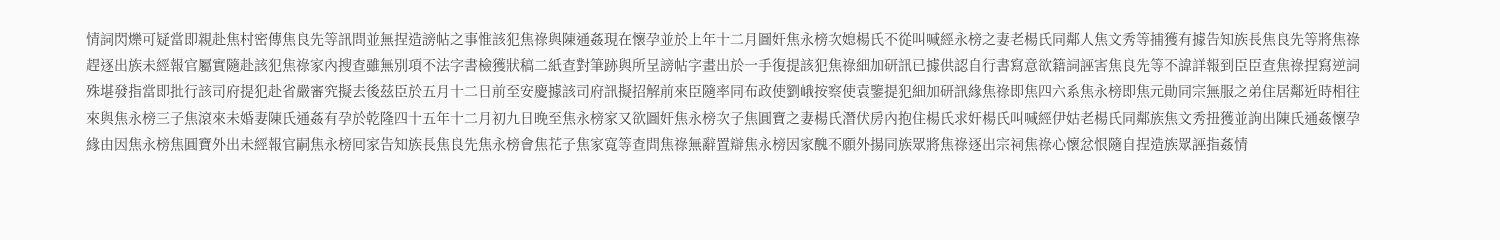情詞閃爍可疑當即親赴焦村密傳焦良先等訊問並無捏造謗帖之事惟該犯焦祿與陳通姦現在懷孕並於上年十二月圖奸焦永榜次媳楊氏不從叫喊經永榜之妻老楊氏同鄰人焦文秀等捕獲有據告知族長焦良先等將焦祿趕逐出族未經報官屬實隨赴該犯焦祿家內搜查雖無別項不法字書檢獲狀稿二紙查對筆跡與所呈謗帖字畫出於一手復提該犯焦祿細加研訊已據供認自行書寫意欲籍詞誣害焦良先等不諱詳報到臣臣查焦祿捏寫逆詞殊堪發指當即批行該司府提犯赴省嚴審究擬去後茲臣於五月十二日前至安慶據該司府訊擬招解前來臣隨率同布政使劉峨按察使袁鑒提犯細加研訊緣焦祿即焦四六系焦永榜即焦元勛同宗無服之弟住居鄰近時相往來與焦永榜三子焦滾來未婚妻陳氏通姦有孕於乾隆四十五年十二月初九日晚至焦永榜家又欲圖奸焦永榜次子焦圓寶之妻楊氏潛伏房內抱住楊氏求奸楊氏叫喊經伊姑老楊氏同鄰族焦文秀扭獲並詢出陳氏通姦懷孕緣由因焦永榜焦圓寶外出未經報官嗣焦永榜囘家告知族長焦良先焦永榜會焦花子焦家寬等查問焦祿無辭置辯焦永榜因家醜不願外揚同族眾將焦祿逐出宗祠焦祿心懷忿恨隨自捏造族眾誣指姦情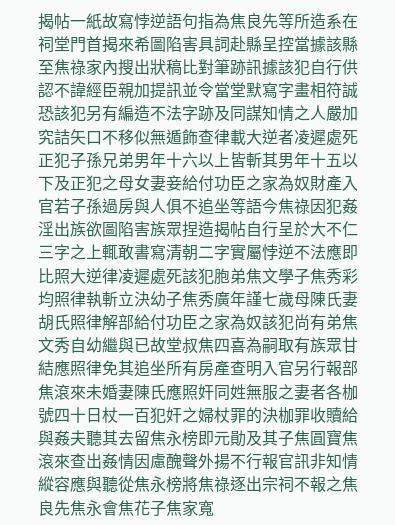揭帖一紙故寫悖逆語句指為焦良先等所造系在祠堂門首揭來希圖陷害具詞赴縣呈控當據該縣至焦祿家內搜出狀稿比對筆跡訊據該犯自行供認不諱經臣親加提訊並令當堂默寫字畫相符誠恐該犯另有編造不法字跡及同謀知情之人嚴加究詰矢口不移似無遁飾查律載大逆者凌遲處死正犯子孫兄弟男年十六以上皆斬其男年十五以下及正犯之母女妻妾給付功臣之家為奴財產入官若子孫過房與人俱不追坐等語今焦祿因犯姦淫出族欲圖陷害族眾捏造揭帖自行呈於大不仁三字之上輒敢書寫清朝二字實屬悖逆不法應即比照大逆律凌遲處死該犯胞弟焦文學子焦秀彩均照律執斬立決幼子焦秀廣年謹七歲母陳氏妻胡氏照律解部給付功臣之家為奴該犯尚有弟焦文秀自幼繼與已故堂叔焦四喜為嗣取有族眾甘結應照律免其追坐所有房產查明入官另行報部焦滾來未婚妻陳氏應照奸同姓無服之妻者各枷號四十日杖一百犯奸之婦杖罪的決枷罪收贖給與姦夫聽其去留焦永榜即元勛及其子焦圓寶焦滾來查出姦情因慮醜聲外揚不行報官訊非知情縱容應與聽從焦永榜將焦祿逐出宗祠不報之焦良先焦永會焦花子焦家寬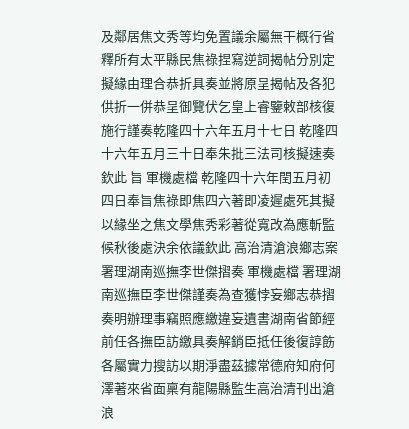及鄰居焦文秀等均免置議余屬無干概行省釋所有太平縣民焦祿捏寫逆詞揭帖分別定擬緣由理合恭折具奏並將原呈揭帖及各犯供折一併恭呈御覽伏乞皇上睿鑒敕部核復施行謹奏乾隆四十六年五月十七日 乾隆四十六年五月三十日奉朱批三法司核擬速奏欽此 旨 軍機處檔 乾隆四十六年閏五月初四日奉旨焦祿即焦四六著即凌遲處死其擬以緣坐之焦文學焦秀彩著從寬改為應斬監候秋後處決余依議欽此 高治清滄浪鄉志案 署理湖南巡撫李世傑摺奏 軍機處檔 署理湖南巡撫臣李世傑謹奏為查獲悖妄鄉志恭摺奏明辦理事竊照應繳違妄遺書湖南省節經前任各撫臣訪繳具奏解銷臣抵任後復諄飭各屬實力搜訪以期淨盡茲據常德府知府何澤著來省面稟有龍陽縣監生高治清刊出滄浪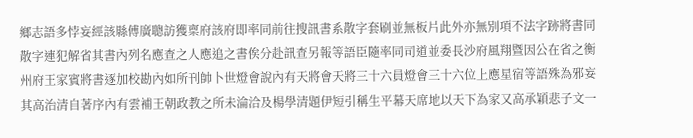鄉志語多悖妄經該縣傅廣聰訪獲稟府該府即率同前往搜訊書系散字套刷並無板片此外亦無別項不法字跡將書同散字連犯解省其書內列名應查之人應追之書俟分赴訊查另報等語臣隨率同司道並委長沙府風翔暨因公在省之衡州府王家賓將書逐加校勘內如所刊帥卜世燈會說內有天將會天將三十六員燈會三十六位上應星宿等語殊為邪妄其高治清自著序內有雲補王朝政教之所未淪洽及楊學清題伊短引稱生平幕天席地以天下為家又高承穎悲子文一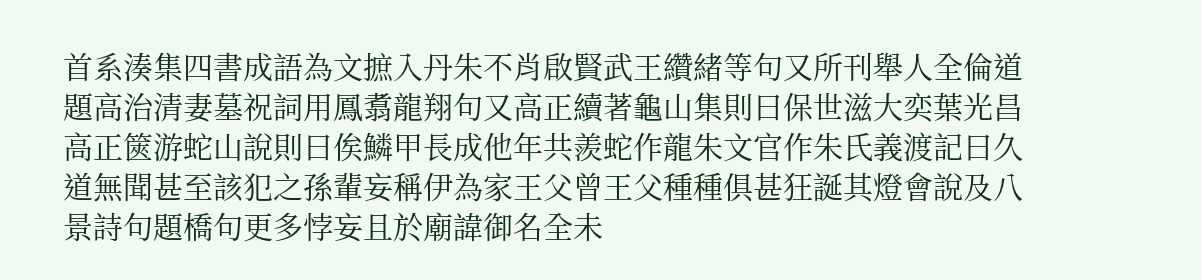首系湊集四書成語為文摭入丹朱不肖啟賢武王纘緒等句又所刊舉人全倫道題高治清妻墓祝詞用鳳翥龍翔句又高正續著龜山集則曰保世滋大奕葉光昌高正篋游蛇山說則曰俟鱗甲長成他年共羨蛇作龍朱文官作朱氏義渡記曰久道無聞甚至該犯之孫輩妄稱伊為家王父曾王父種種俱甚狂誕其燈會說及八景詩句題橋句更多悖妄且於廟諱御名全未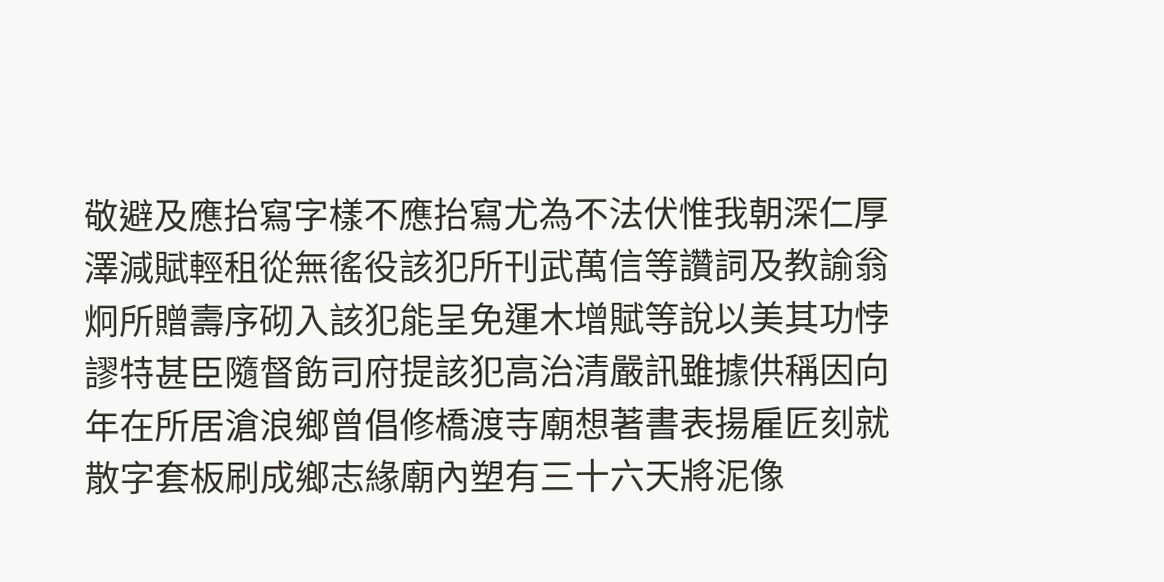敬避及應抬寫字樣不應抬寫尤為不法伏惟我朝深仁厚澤減賦輕租從無徭役該犯所刊武萬信等讚詞及教諭翁炯所贈壽序砌入該犯能呈免運木增賦等說以美其功悖謬特甚臣隨督飭司府提該犯高治清嚴訊雖據供稱因向年在所居滄浪鄉曾倡修橋渡寺廟想著書表揚雇匠刻就散字套板刷成鄉志緣廟內塑有三十六天將泥像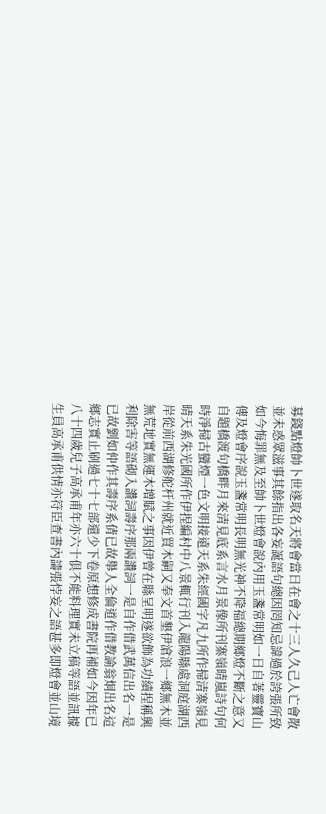募錢點燈帥卜世遂取名天將會當日在會之十三人久己人亡會散並未惑眾滋事其餘指出各妄誕語句總因罔知忌諱過於誇張所致如今悔罪無及至帥卜世燈會說內用玉盞常明如一日自著靈寶山傳及燈會序說玉盞常明長明無光神不降福總期鄉燈不斷之意又自題橋渡句橋畔月來清見底系言水月景像所刊寨嶺晴嵐詩句何時淨掃古蠻煙一色文明接遠天系朱經國字凡九所作掃清寨嶺見晴天系朱光國所作伊捏編村中八景輒行刊入龍陽縣處洞庭湖西岸從前西湖修舵杆州就近買木嗣又奉文首墾伊滄浪一鄉無木並無荒地實無運木增賦之事因伊曾在縣呈明遂欲飾為功績捏稱興利除害等語砌入讚詞壽序那兩讚詞一是自作借武萬信出名一是已故劉如仲作其壽序系倩已故舉人全倫道作借教諭翁炯出名這鄉志實止刷過七十七部還少下卷原想修成書院再補如今因年已八十四歲兒子高承甫年亦六十俱不能料理實未立稿等語並訊據生員高承甫供情亦符臣查書內譸張悖妄之語甚多即燈會並山境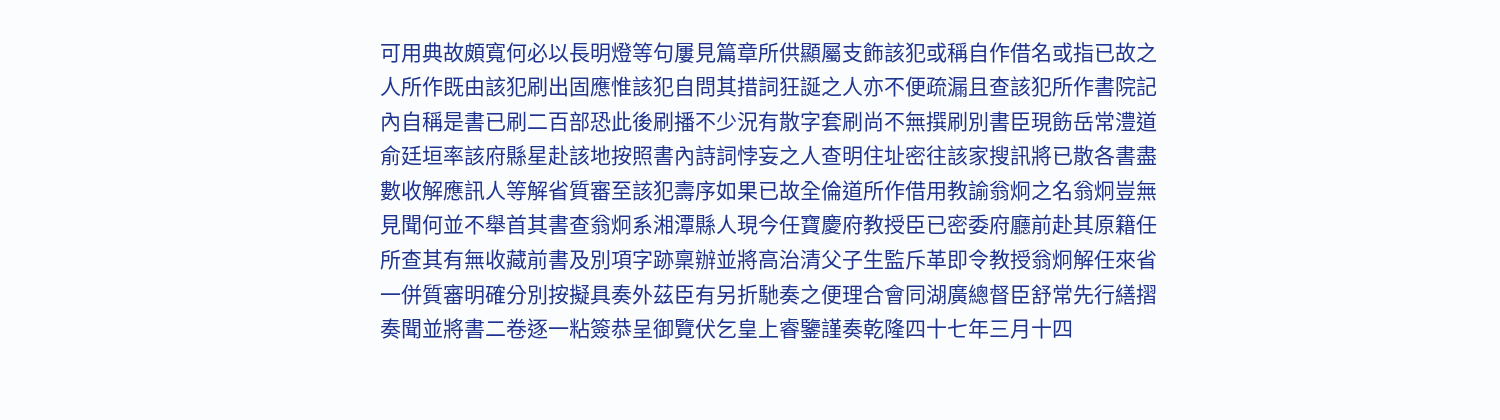可用典故頗寬何必以長明燈等句屢見篇章所供顯屬支飾該犯或稱自作借名或指已故之人所作既由該犯刷出固應惟該犯自問其措詞狂誕之人亦不便疏漏且查該犯所作書院記內自稱是書已刷二百部恐此後刷播不少況有散字套刷尚不無撰刷別書臣現飭岳常澧道俞廷垣率該府縣星赴該地按照書內詩詞悖妄之人查明住址密往該家搜訊將已散各書盡數收解應訊人等解省質審至該犯壽序如果已故全倫道所作借用教諭翁炯之名翁炯豈無見聞何並不舉首其書查翁炯系湘潭縣人現今任寶慶府教授臣已密委府廳前赴其原籍任所查其有無收藏前書及別項字跡稟辦並將高治清父子生監斥革即令教授翁炯解任來省一併質審明確分別按擬具奏外茲臣有另折馳奏之便理合會同湖廣總督臣舒常先行繕摺奏聞並將書二卷逐一粘簽恭呈御覽伏乞皇上睿鑒謹奏乾隆四十七年三月十四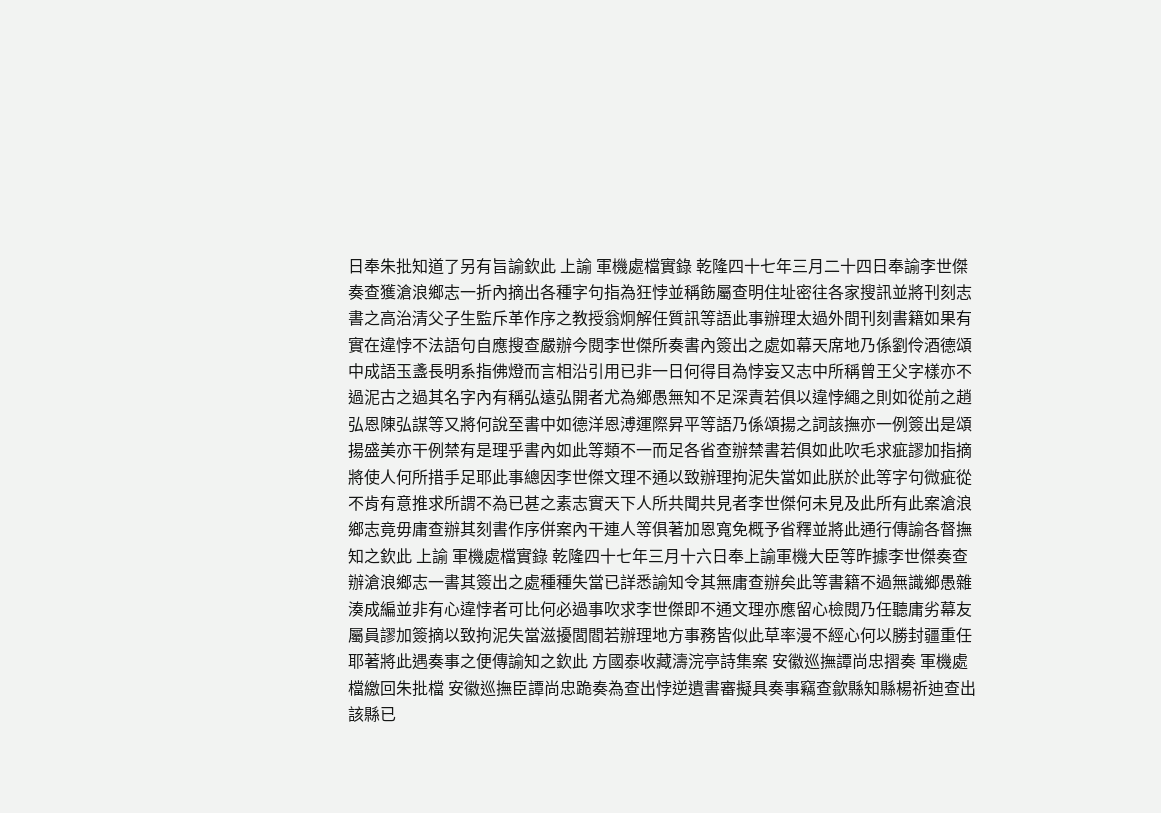日奉朱批知道了另有旨諭欽此 上諭 軍機處檔實錄 乾隆四十七年三月二十四日奉諭李世傑奏查獲滄浪鄉志一折內摘出各種字句指為狂悖並稱飭屬查明住址密往各家搜訊並將刊刻志書之高治清父子生監斥革作序之教授翁炯解任質訊等語此事辦理太過外間刊刻書籍如果有實在違悖不法語句自應搜查嚴辦今閱李世傑所奏書內簽出之處如幕天席地乃係劉伶酒德頌中成語玉盞長明系指佛燈而言相沿引用已非一日何得目為悖妄又志中所稱曾王父字樣亦不過泥古之過其名字內有稱弘遠弘開者尤為鄉愚無知不足深責若俱以違悖繩之則如從前之趙弘恩陳弘謀等又將何說至書中如德洋恩溥運際昇平等語乃係頌揚之詞該撫亦一例簽出是頌揚盛美亦干例禁有是理乎書內如此等類不一而足各省查辦禁書若俱如此吹毛求疵謬加指摘將使人何所措手足耶此事總因李世傑文理不通以致辦理拘泥失當如此朕於此等字句微疵從不肯有意推求所謂不為已甚之素志實天下人所共聞共見者李世傑何未見及此所有此案滄浪鄉志竟毋庸查辦其刻書作序併案內干連人等俱著加恩寬免概予省釋並將此通行傳諭各督撫知之欽此 上諭 軍機處檔實錄 乾隆四十七年三月十六日奉上諭軍機大臣等昨據李世傑奏查辦滄浪鄉志一書其簽出之處種種失當已詳悉諭知令其無庸查辦矣此等書籍不過無識鄉愚雜湊成編並非有心違悖者可比何必過事吹求李世傑即不通文理亦應留心檢閱乃任聽庸劣幕友屬員謬加簽摘以致拘泥失當滋擾閭閻若辦理地方事務皆似此草率漫不經心何以勝封疆重任耶著將此遇奏事之便傳諭知之欽此 方國泰收藏濤浣亭詩集案 安徽巡撫譚尚忠摺奏 軍機處檔繳回朱批檔 安徽巡撫臣譚尚忠跪奏為查出悖逆遺書審擬具奏事竊查歙縣知縣楊祈迪查出該縣已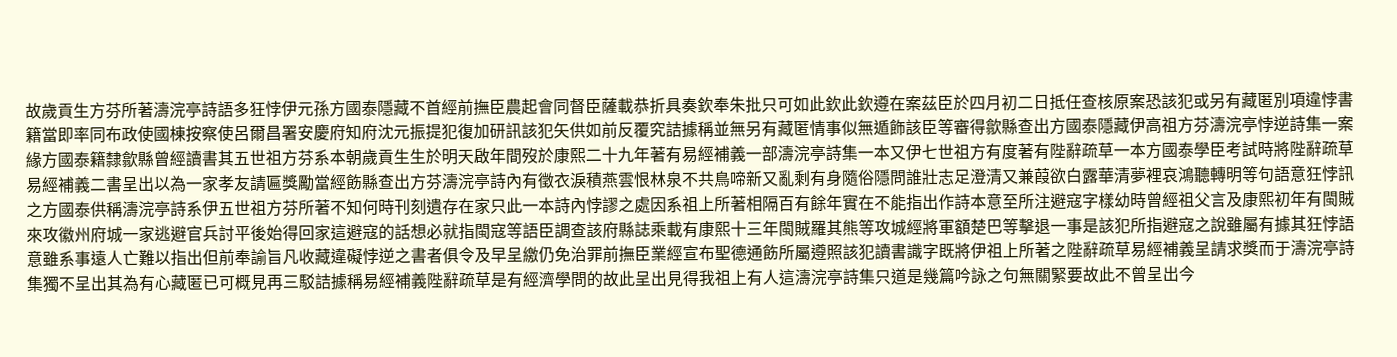故歲貢生方芬所著濤浣亭詩語多狂悖伊元孫方國泰隱藏不首經前撫臣農起會同督臣薩載恭折具奏欽奉朱批只可如此欽此欽遵在案茲臣於四月初二日抵任查核原案恐該犯或另有藏匿別項違悖書籍當即率同布政使國棟按察使呂爾昌署安慶府知府沈元振提犯復加研訊該犯矢供如前反覆究詰據稱並無另有藏匿情事似無遁飾該臣等審得歙縣查出方國泰隱藏伊高祖方芬濤浣亭悖逆詩集一案緣方國泰籍隸歙縣曾經讀書其五世祖方芬系本朝歲貢生生於明天啟年間歿於康熙二十九年著有易經補義一部濤浣亭詩集一本又伊七世祖方有度著有陛辭疏草一本方國泰學臣考試時將陛辭疏草易經補義二書呈出以為一家孝友請匾獎勵當經飭縣查出方芬濤浣亭詩內有徵衣淚積燕雲恨林泉不共鳥啼新又亂剩有身隨俗隱問誰壯志足澄清又兼葭欲白露華清夢裡哀鴻聽轉明等句語意狂悖訊之方國泰供稱濤浣亭詩系伊五世祖方芬所著不知何時刊刻遺存在家只此一本詩內悖謬之處因系祖上所著相隔百有餘年實在不能指出作詩本意至所注避寇字樣幼時曾經祖父言及康熙初年有閩賊來攻徽州府城一家逃避官兵討平後始得回家這避寇的話想必就指閩寇等語臣調查該府縣誌乘載有康熙十三年閩賊羅其熊等攻城經將軍額楚巴等擊退一事是該犯所指避寇之說雖屬有據其狂悖語意雖系事遠人亡難以指出但前奉諭旨凡收藏違礙悖逆之書者俱令及早呈繳仍免治罪前撫臣業經宣布聖德通飭所屬遵照該犯讀書識字既將伊祖上所著之陛辭疏草易經補義呈請求獎而于濤浣亭詩集獨不呈出其為有心藏匿已可概見再三駁詰據稱易經補義陛辭疏草是有經濟學問的故此呈出見得我祖上有人這濤浣亭詩集只道是幾篇吟詠之句無關緊要故此不曾呈出今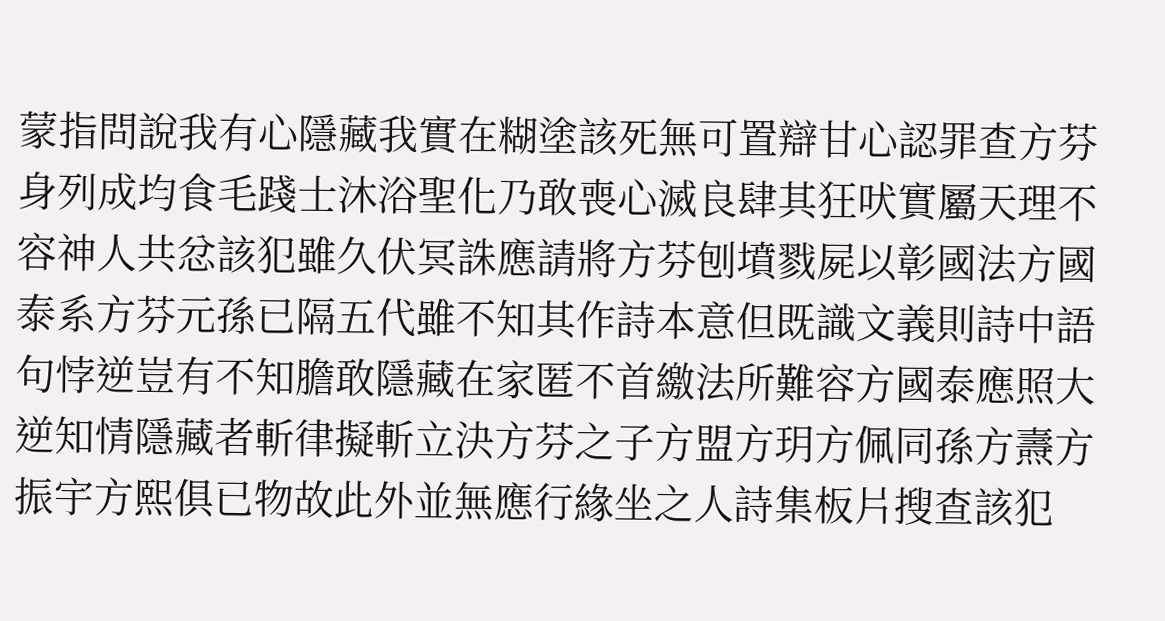蒙指問說我有心隱藏我實在糊塗該死無可置辯甘心認罪查方芬身列成均食毛踐士沐浴聖化乃敢喪心滅良肆其狂吠實屬天理不容神人共忿該犯雖久伏冥誅應請將方芬刨墳戮屍以彰國法方國泰系方芬元孫已隔五代雖不知其作詩本意但既識文義則詩中語句悖逆豈有不知膽敢隱藏在家匿不首繳法所難容方國泰應照大逆知情隱藏者斬律擬斬立決方芬之子方盟方玥方佩同孫方燾方振宇方熙俱已物故此外並無應行緣坐之人詩集板片搜查該犯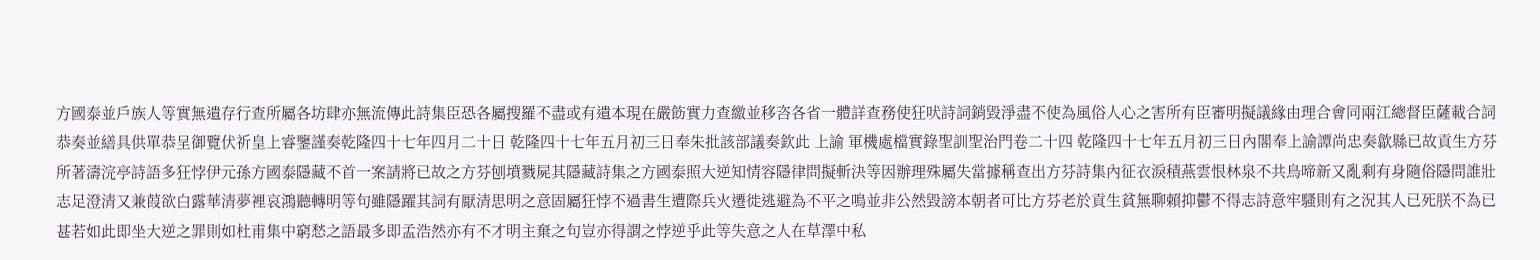方國泰並戶族人等實無遺存行查所屬各坊肆亦無流傳此詩集臣恐各屬搜羅不盡或有遺本現在嚴飭實力查繳並移咨各省一體詳查務使狂吠詩詞銷毀淨盡不使為風俗人心之害所有臣審明擬議緣由理合會同兩江總督臣薩載合詞恭奏並繕具供單恭呈御覽伏祈皇上睿鑒謹奏乾隆四十七年四月二十日 乾隆四十七年五月初三日奉朱批該部議奏欽此 上諭 軍機處檔實錄聖訓聖治門卷二十四 乾隆四十七年五月初三日內閣奉上諭譚尚忠奏歙縣已故貢生方芬所著濤浣亭詩語多狂悖伊元孫方國泰隱藏不首一案請將已故之方芬刨墳戮屍其隱藏詩集之方國泰照大逆知情容隱律問擬斬決等因辦理殊屬失當據稱查出方芬詩集內征衣淚積燕雲恨林泉不共鳥啼新又亂剩有身隨俗隱問誰壯志足澄清又兼葭欲白露華清夢裡哀鴻聽轉明等句雖隱躍其詞有厭清思明之意固屬狂悖不過書生遭際兵火遷徙逃避為不平之鳴並非公然毀謗本朝者可比方芬老於貢生貧無聊賴抑鬱不得志詩意牢騷則有之況其人已死朕不為已甚若如此即坐大逆之罪則如杜甫集中窮愁之語最多即孟浩然亦有不才明主棄之句豈亦得謂之悖逆乎此等失意之人在草澤中私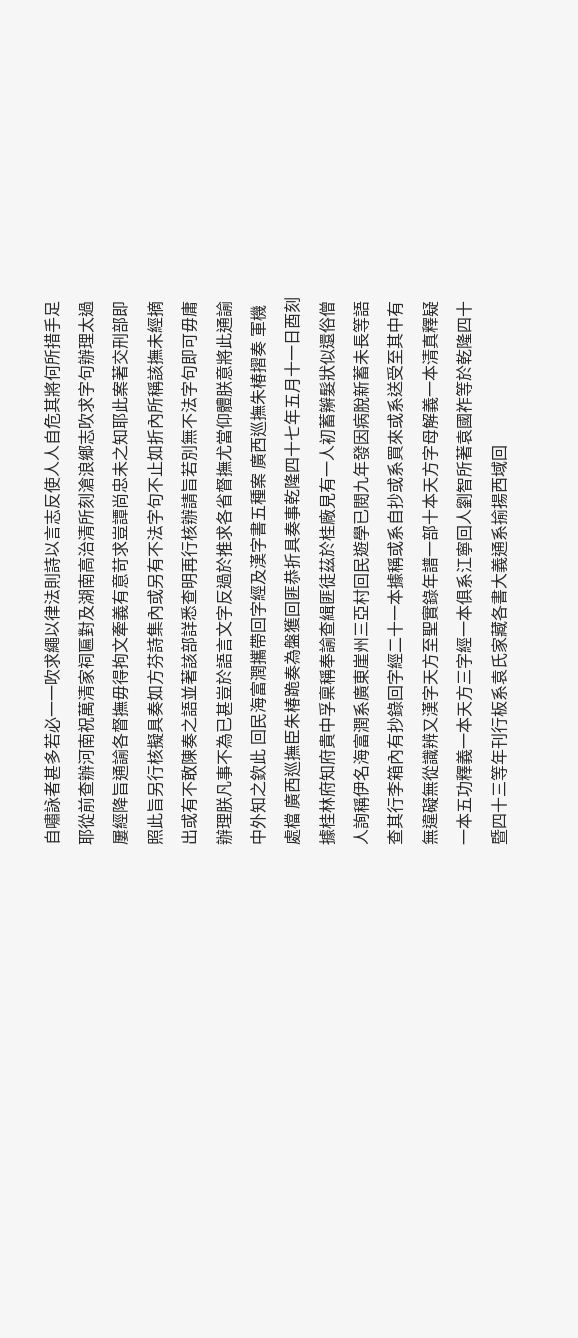自嘯詠者甚多若必一一吹求繩以律法則詩以言志反使人人自危其將何所措手足耶從前查辦河南祝萬清家祠匾對及湖南高治清所刻滄浪鄉志吹求字句辦理太過屢經降旨通諭各督撫毋得拘文牽義有意苛求豈譚尚忠未之知耶此案著交刑部即照此旨另行核擬具奏如方芬詩集內或另有不法字句不止如折內所稱該撫未經摘出或有不敢陳奏之語並著該部詳悉查明再行核辦請旨若別無不法字句即可毋庸辦理朕凡事不為已甚豈於語言文字反過於推求各省督撫尤當仰體朕意將此通諭中外知之欽此 回民海富潤攜帶回字經及漢字書五種案 廣西巡撫朱椿摺奏 軍機處檔 廣西巡撫臣朱椿跪奏為盤獲回匪恭折具奏事乾隆四十七年五月十一日酉刻據桂林府知府貴中孚稟稱奉諭查緝匪徒茲於桂廠見有一人初蓄辮髮狀似還俗僧人詢稱伊名海富潤系廣東崖州三亞村回民遊學已閱九年發因病脫新蓄未長等語查其行李箱內有抄錄回字經二十一本據稱或系自抄或系買來或系送受至其中有無違礙無從識辨又漢字天方至聖實錄年譜一部十本天方字母解義一本清真釋疑一本五功釋義一本天方三字經一本俱系江寧回人劉智所著袁國祚等於乾隆四十暨四十三等年刊行板系袁氏家藏各書大義通系揄揚西域回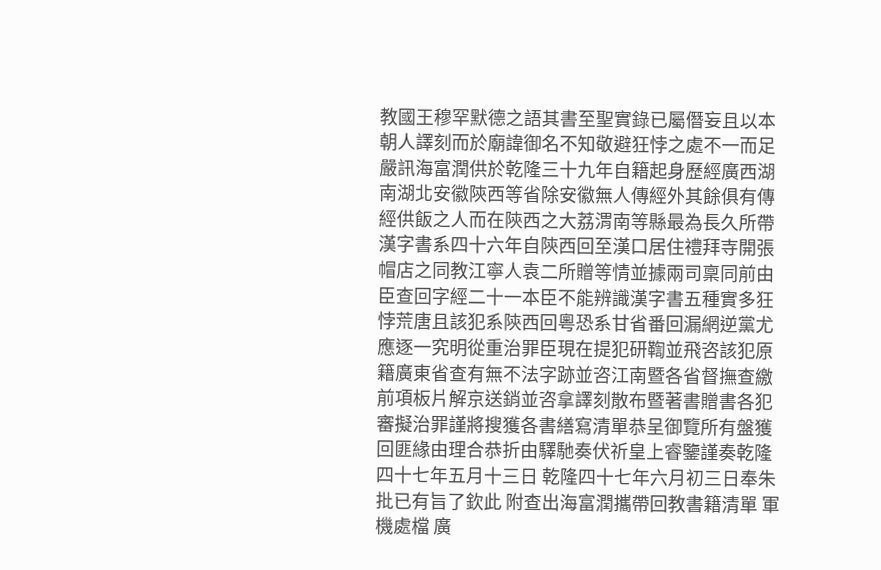教國王穆罕默德之語其書至聖實錄已屬僭妄且以本朝人譯刻而於廟諱御名不知敬避狂悖之處不一而足嚴訊海富潤供於乾隆三十九年自籍起身歷經廣西湖南湖北安徽陝西等省除安徽無人傳經外其餘俱有傳經供飯之人而在陝西之大荔渭南等縣最為長久所帶漢字書系四十六年自陝西回至漢口居住禮拜寺開張帽店之同教江寧人袁二所贈等情並據兩司稟同前由臣查回字經二十一本臣不能辨識漢字書五種實多狂悖荒唐且該犯系陝西回粵恐系甘省番回漏網逆黨尤應逐一究明從重治罪臣現在提犯研鞫並飛咨該犯原籍廣東省查有無不法字跡並咨江南暨各省督撫查繳前項板片解京送銷並咨拿譯刻散布暨著書贈書各犯審擬治罪謹將搜獲各書繕寫清單恭呈御覽所有盤獲回匪緣由理合恭折由驛馳奏伏祈皇上睿鑒謹奏乾隆四十七年五月十三日 乾隆四十七年六月初三日奉朱批已有旨了欽此 附查出海富潤攜帶回教書籍清單 軍機處檔 廣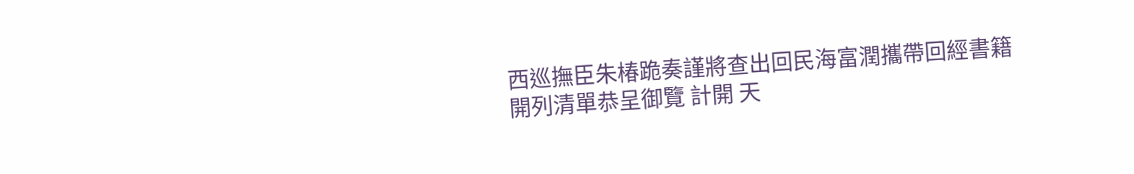西巡撫臣朱椿跪奏謹將查出回民海富潤攜帶回經書籍開列清單恭呈御覽 計開 天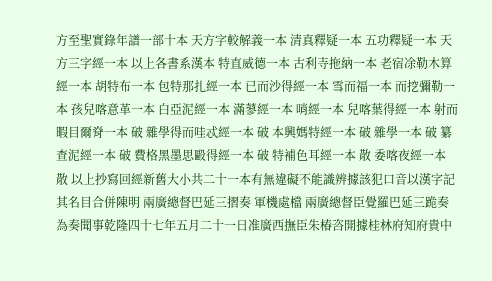方至聖實錄年譜一部十本 天方字較解義一本 清真釋疑一本 五功釋疑一本 天方三字經一本 以上各書系漢本 特直威德一本 古利寺拖納一本 老宿凃勒木算經一本 胡特布一本 包特那扎經一本 已而沙得經一本 雪而福一本 而挖彌勒一本 孩兒喀意革一本 白亞泥經一本 滿蓼經一本 哨經一本 兒喀葉得經一本 射而暇目爾脊一本 破 雜學得而哇忒經一本 破 本興媽特經一本 破 雜學一本 破 纂查泥經一本 破 費格黑墨思毆得經一本 破 特補色耳經一本 散 委喀夜經一本 散 以上抄寫回經新舊大小共二十一本有無違礙不能識辨據該犯口音以漢字記其名目合併陳明 兩廣總督巴延三摺奏 軍機處檔 兩廣總督臣覺羅巴延三跪奏為奏聞事乾隆四十七年五月二十一日准廣西撫臣朱椿咨開據桂林府知府貴中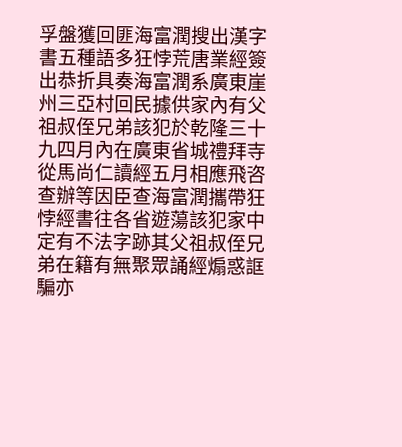孚盤獲回匪海富潤搜出漢字書五種語多狂悖荒唐業經簽出恭折具奏海富潤系廣東崖州三亞村回民據供家內有父祖叔侄兄弟該犯於乾隆三十九四月內在廣東省城禮拜寺從馬尚仁讀經五月相應飛咨查辦等因臣查海富潤攜帶狂悖經書往各省遊蕩該犯家中定有不法字跡其父祖叔侄兄弟在籍有無聚眾誦經煽惑誆騙亦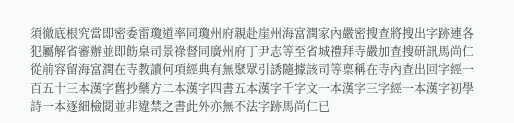須徹底根究當即密委雷瓊道率同瓊州府親赴崖州海富潤家內嚴密搜查將搜出字跡連各犯屬解省審辦並即飭臬司景祿督同廣州府丁尹志等至省城禮拜寺嚴加查搜研訊馬尚仁從前容留海富潤在寺教讀何項經典有無聚眾引誘隨據該司等稟稱在寺內查出回字經一百五十三本漢字舊抄藥方二本漢字四書五本漢字千字文一本漢字三字經一本漢字初學詩一本逐細檢閱並非違禁之書此外亦無不法字跡馬尚仁已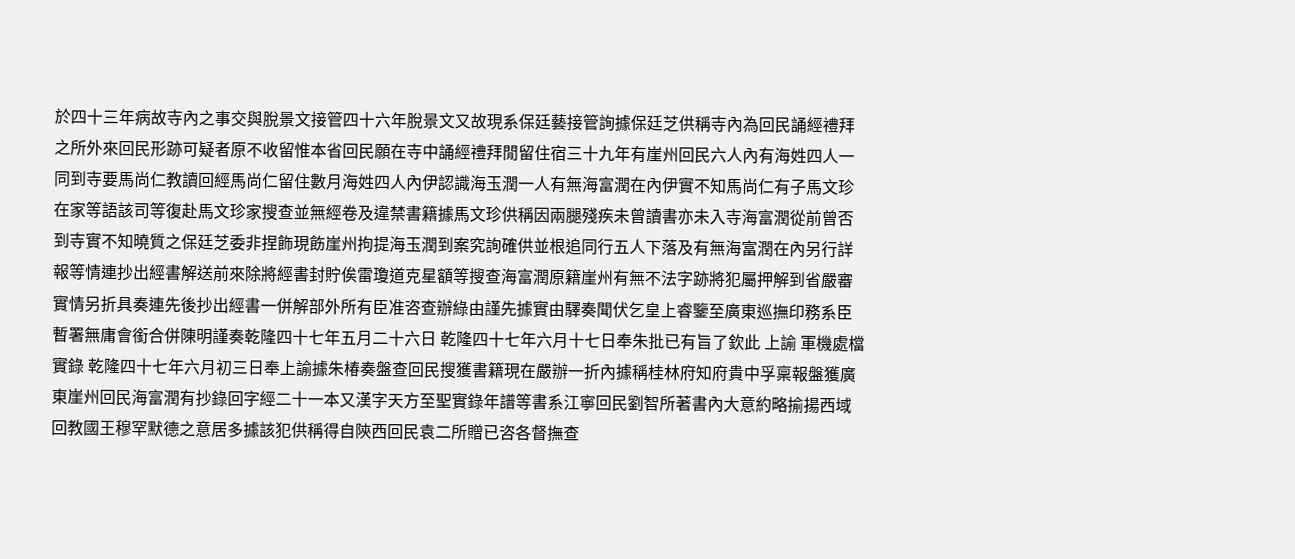於四十三年病故寺內之事交與脫景文接管四十六年脫景文又故現系保廷藝接管詢據保廷芝供稱寺內為回民誦經禮拜之所外來回民形跡可疑者原不收留惟本省回民願在寺中誦經禮拜閒留住宿三十九年有崖州回民六人內有海姓四人一同到寺要馬尚仁教讀回經馬尚仁留住數月海姓四人內伊認識海玉潤一人有無海富潤在內伊實不知馬尚仁有子馬文珍在家等語該司等復赴馬文珍家搜查並無經卷及違禁書籍據馬文珍供稱因兩腿殘疾未曾讀書亦未入寺海富潤從前曾否到寺實不知曉質之保廷芝委非捏飾現飭崖州拘提海玉潤到案究詢確供並根追同行五人下落及有無海富潤在內另行詳報等情連抄出經書解送前來除將經書封貯俟雷瓊道克星額等搜查海富潤原籍崖州有無不法字跡將犯屬押解到省嚴審實情另折具奏連先後抄出經書一併解部外所有臣准咨查辦綠由謹先據實由驛奏聞伏乞皇上睿鑒至廣東巡撫印務系臣暫署無庸會銜合併陳明謹奏乾隆四十七年五月二十六日 乾隆四十七年六月十七日奉朱批已有旨了欽此 上諭 軍機處檔實錄 乾隆四十七年六月初三日奉上諭據朱椿奏盤查回民搜獲書籍現在嚴辦一折內據稱桂林府知府貴中孚稟報盤獲廣東崖州回民海富潤有抄錄回字經二十一本又漢字天方至聖實錄年譜等書系江寧回民劉智所著書內大意約略揄揚西域回教國王穆罕默德之意居多據該犯供稱得自陝西回民袁二所贈已咨各督撫查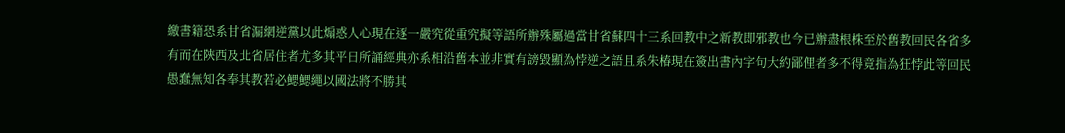繳書籍恐系甘省漏網逆黨以此煽惑人心現在逐一嚴究從重究擬等語所辦殊屬過當甘省蘇四十三系回教中之新教即邪教也今已辦盡根株至於舊教回民各省多有而在陝西及北省居住者尤多其平日所誦經典亦系相沿舊本並非實有謗毀顯為悖逆之語且系朱椿現在簽出書內字句大約鄙俚者多不得竟指為狂悖此等回民愚蠢無知各奉其教若必鰓鰓繩以國法將不勝其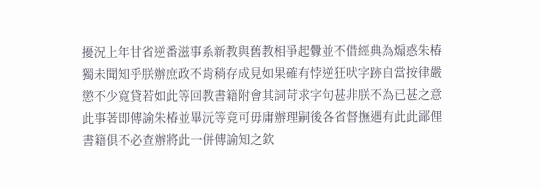擾況上年甘省逆番滋事系新教與舊教相爭起釁並不借經典為煽惑朱椿獨未聞知乎朕辦庶政不肯稍存成見如果確有悖逆狂吠字跡自當按律嚴懲不少寬貸若如此等回教書籍附會其詞苛求字句甚非朕不為已甚之意此事著即傳諭朱椿並畢沅等竟可毋庸辦理嗣後各省督撫遇有此此鄙俚書籍俱不必查辦將此一併傳諭知之欽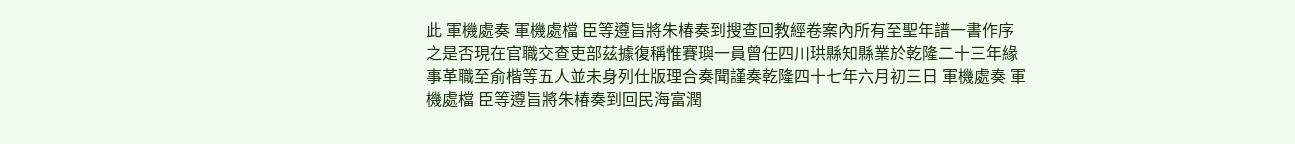此 軍機處奏 軍機處檔 臣等遵旨將朱椿奏到搜查回教經卷案內所有至聖年譜一書作序之是否現在官職交查吏部茲據復稱惟賽璵一員曾任四川珙縣知縣業於乾隆二十三年緣事革職至俞楷等五人並未身列仕版理合奏聞謹奏乾隆四十七年六月初三日 軍機處奏 軍機處檔 臣等遵旨將朱椿奏到回民海富潤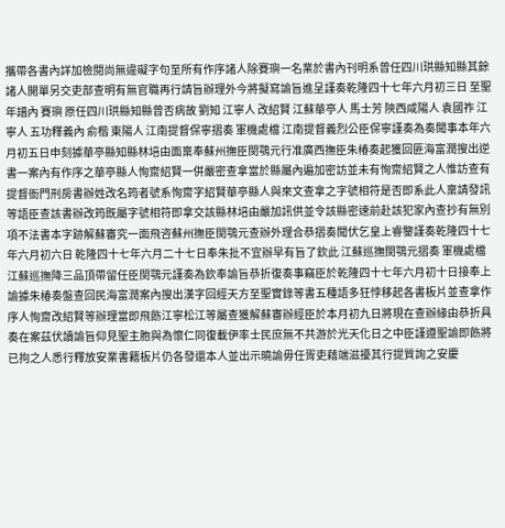攜帶各書內詳加檢閱尚無違礙字句至所有作序諸人除賽璵一名業於書內刊明系曾任四川珙縣知縣其餘諸人開單另交吏部查明有無官職再行請旨辦理外今將擬寫諭旨進呈謹奏乾隆四十七年六月初三日 至聖年譜內 賽璵 原任四川珙縣知縣曾否病故 劉知 江寧人 改紹賢 江蘇華亭人 馬士芳 陝西咸陽人 袁國祚 江寧人 五功釋義內 俞楷 東陽人 江南提督保寧摺奏 軍機處檔 江南提督義烈公臣保寧謹奏為奏聞事本年六月初五日申刻據華亭縣知縣林培由面稟奉蘇州撫臣閔鶚元行准廣西撫臣朱椿奏起獲回匪海富潤搜出逆書一案內有作序之華亭縣人恂齋紹賢一併嚴密查拿當於縣屬內遍加密訪並未有恂齋紹賢之人惟訪查有提督衙門刑房書辦姓改名筠者號系恂齋字紹賢華亭縣人與來文查拿之字號相符是否即系此人稟請發訊等語臣查該書辦改筠既屬字號相符即拿交該縣林培由嚴加訊供並令該縣密速前赴該犯家內查抄有無別項不法書本字跡解蘇審究一面飛咨蘇州撫臣閔鶚元查辦外理合恭摺奏聞伏乞皇上睿鑒謹奏乾隆四十七年六月初六日 乾隆四十七年六月二十七日奉朱批不宜辦早有旨了欽此 江蘇巡撫閔鶚元摺奏 軍機處檔 江蘇巡撫降三品頂帶留任臣閔鶚元謹奏為欽奉諭旨恭折復奏事竊臣於乾隆四十七年六月初十日接奉上諭據朱椿奏盤查回民海富潤案內搜出漢字回經天方至聖實錄等書五種語多狂悖移起各書板片並查拿作序人恂齋改紹賢等辦理當即飛飭江寧松江等屬查獲解蘇審辦經臣於本月初九日將現在查辦緣由恭折具奏在案茲伏讀諭旨仰見聖主胞與為懷仁同復載伊率士民庶無不共游於光天化日之中臣謹遵聖諭即飭將已拘之人悉行釋放安業書籍板片仍各發還本人並出示曉諭毋任胥吏藉端滋擾其行提質詢之安慶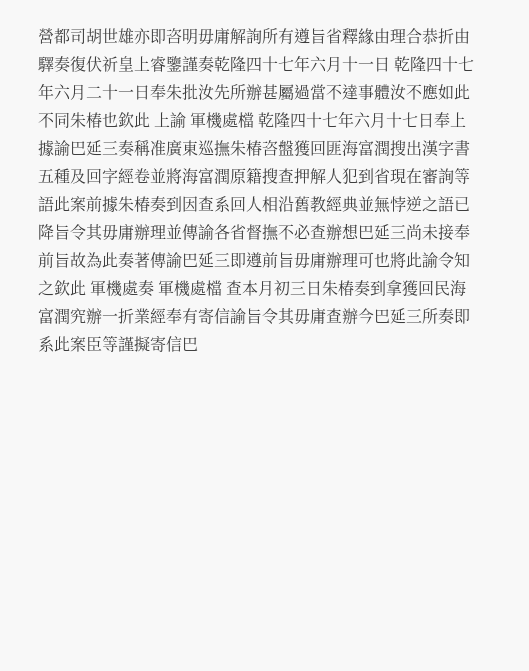營都司胡世雄亦即咨明毋庸解詢所有遵旨省釋緣由理合恭折由驛奏復伏祈皇上睿鑒謹奏乾隆四十七年六月十一日 乾隆四十七年六月二十一日奉朱批汝先所辦甚屬過當不達事體汝不應如此不同朱椿也欽此 上諭 軍機處檔 乾隆四十七年六月十七日奉上據諭巴延三奏稱准廣東巡撫朱椿咨盤獲回匪海富潤搜出漢字書五種及回字經卷並將海富潤原籍搜查押解人犯到省現在審詢等語此案前據朱椿奏到因查系回人相沿舊教經典並無悖逆之語已降旨令其毋庸辦理並傳諭各省督撫不必查辦想巴延三尚未接奉前旨故為此奏著傳諭巴延三即遵前旨毋庸辦理可也將此諭令知之欽此 軍機處奏 軍機處檔 查本月初三日朱椿奏到拿獲回民海富潤究辦一折業經奉有寄信諭旨令其毋庸查辦今巴延三所奏即系此案臣等謹擬寄信巴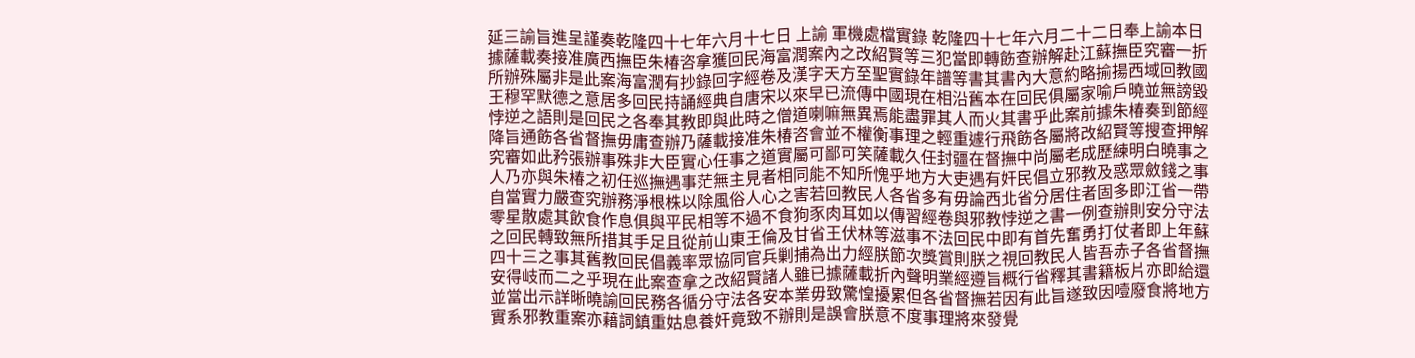延三諭旨進呈謹奏乾隆四十七年六月十七日 上諭 軍機處檔實錄 乾隆四十七年六月二十二日奉上諭本日據薩載奏接准廣西撫臣朱椿咨拿獲回民海富潤案內之改紹賢等三犯當即轉飭查辦解赴江蘇撫臣究審一折所辦殊屬非是此案海富潤有抄錄回字經卷及漢字天方至聖實錄年譜等書其書內大意約略揄揚西域回教國王穆罕默德之意居多回民持誦經典自唐宋以來早已流傳中國現在相沿舊本在回民俱屬家喻戶曉並無謗毀悖逆之語則是回民之各奉其教即與此時之僧道喇嘛無異焉能盡罪其人而火其書乎此案前據朱椿奏到節經降旨通飭各省督撫毋庸查辦乃薩載接准朱椿咨會並不權衡事理之輕重遽行飛飭各屬將改紹賢等搜查押解究審如此矜張辦事殊非大臣實心任事之道實屬可鄙可笑薩載久任封疆在督撫中尚屬老成歷練明白曉事之人乃亦與朱椿之初任巡撫遇事茫無主見者相同能不知所愧乎地方大吏遇有奸民倡立邪教及惑眾斂錢之事自當實力嚴查究辦務淨根株以除風俗人心之害若回教民人各省多有毋論西北省分居住者固多即江省一帶零星散處其飲食作息俱與平民相等不過不食狗豕肉耳如以傳習經卷與邪教悖逆之書一例查辦則安分守法之回民轉致無所措其手足且從前山東王倫及甘省王伏林等滋事不法回民中即有首先奮勇打仗者即上年蘇四十三之事其舊教回民倡義率眾協同官兵剿捕為出力經朕節次獎賞則朕之視回教民人皆吾赤子各省督撫安得岐而二之乎現在此案查拿之改紹賢諸人雖已據薩載折內聲明業經遵旨概行省釋其書籍板片亦即給還並當出示詳晰曉諭回民務各循分守法各安本業毋致驚惶擾累但各省督撫若因有此旨遂致因噎廢食將地方實系邪教重案亦藉詞鎮重姑息養奸竟致不辦則是誤會朕意不度事理將來發覺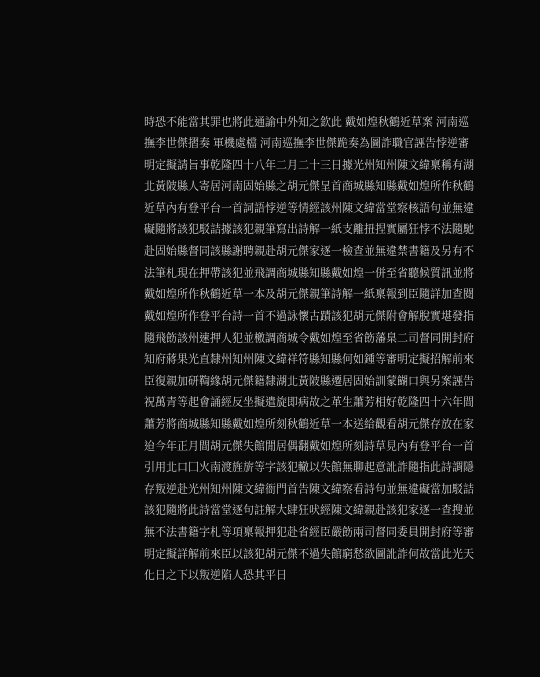時恐不能當其罪也將此通諭中外知之欽此 戴如煌秋鶴近草案 河南巡撫李世傑摺奏 軍機處檔 河南巡撫李世傑跪奏為圖詐職官誣告悖逆審明定擬請旨事乾隆四十八年二月二十三日據光州知州陳文緯稟稱有湖北黃陂縣人寄居河南固始縣之胡元傑呈首商城縣知縣戴如煌所作秋鶴近草內有登平台一首詞語悖逆等情經該州陳文緯當堂察核語句並無違礙隨將該犯駁詰據該犯親筆寫出詩解一紙支離扭捏實屬狂悖不法隨馳赴固始縣督同該縣謝聘親赴胡元傑家逐一檢查並無違禁書籍及另有不法筆札現在押帶該犯並飛調商城縣知縣戴如煌一併至省聽候質訊並將戴如煌所作秋鶴近草一本及胡元傑親筆詩解一紙稟報到臣隨詳加查閱戴如煌所作登平台詩一首不過詠懷古蹟該犯胡元傑附會解脫實堪發指隨飛飭該州速押人犯並檄調商城令戴如煌至省飭藩臬二司督同開封府知府蔣果光直隸州知州陳文緯祥符縣知縣何如鍾等審明定擬招解前來臣復親加研鞫緣胡元傑籍隸湖北黃陂縣遷居固始訓蒙餬口與另案誣告祝萬青等起會誦經反坐擬遣旋即病故之革生蕭芳相好乾隆四十六年間蕭芳將商城縣知縣戴如煌所刻秋鶴近草一本送給觀看胡元傑存放在家迨今年正月間胡元傑失館閒居偶翻戴如煌所刻詩草見內有登平台一首引用北口囗火南渡旌旂等字該犯轍以失館無聊起意訛詐隨指此詩謂隱存叛逆赴光州知州陳文緯衙門首告陳文緯察看詩句並無違礙當加駁詰該犯隨將此詩當堂逐句註解大肆狂吠經陳文緯親赴該犯家逐一查搜並無不法書籍字札等項稟報押犯赴省經臣嚴飭兩司督同委員開封府等審明定擬詳解前來臣以該犯胡元傑不過失館窮愁欲圖訛詐何故當此光天化日之下以叛逆陷人恐其平日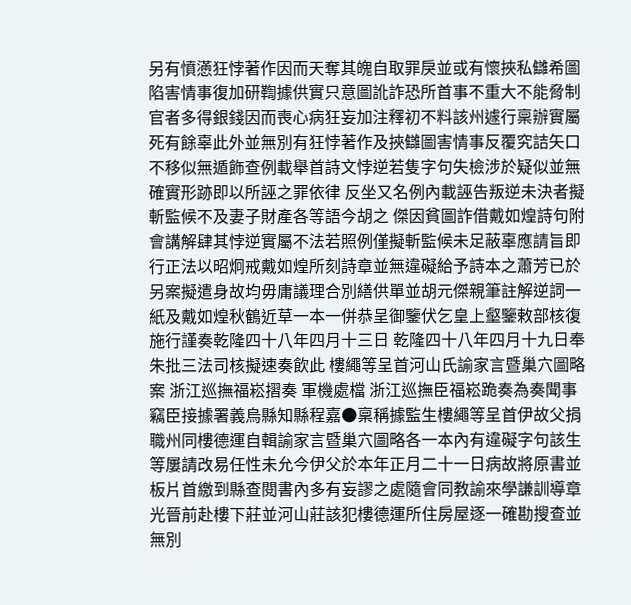另有憤懣狂悖著作因而天奪其魄自取罪戾並或有懷挾私讎希圖陷害情事復加研鞫據供實只意圖訛詐恐所首事不重大不能脅制官者多得銀錢因而喪心病狂妄加注釋初不料該州遽行稟辦實屬死有餘辜此外並無別有狂悖著作及挾讎圖害情事反覆究詰矢口不移似無遁飾查例載舉首詩文悖逆若隻字句失檢涉於疑似並無確實形跡即以所誣之罪依律 反坐又名例內載誣告叛逆未決者擬斬監候不及妻子財產各等語今胡之 傑因貧圖詐借戴如煌詩句附會講解肆其悖逆實屬不法若照例僅擬斬監候未足蔽辜應請旨即行正法以昭炯戒戴如煌所刻詩章並無違礙給予詩本之蕭芳已於另案擬遣身故均毋庸議理合別繕供單並胡元傑親筆註解逆詞一紙及戴如煌秋鶴近草一本一併恭呈御鑒伏乞皇上壑鑒敕部核復施行謹奏乾隆四十八年四月十三日 乾隆四十八年四月十九日奉朱批三法司核擬速奏飲此 樓繩等呈首河山氏諭家言暨巢穴圖略案 浙江巡撫福崧摺奏 軍機處檔 浙江巡撫臣福崧跪奏為奏聞事竊臣接據署義烏縣知縣程嘉●稟稱據監生樓繩等呈首伊故父捐職州同樓德運自輯諭家言暨巢穴圖略各一本內有違礙字句該生等屢請改易任性未允今伊父於本年正月二十一日病故將原書並板片首繳到縣查閱書內多有妄謬之處隨會同教諭來學謙訓導章光晉前赴樓下莊並河山莊該犯樓德運所住房屋逐一確勘搜查並無別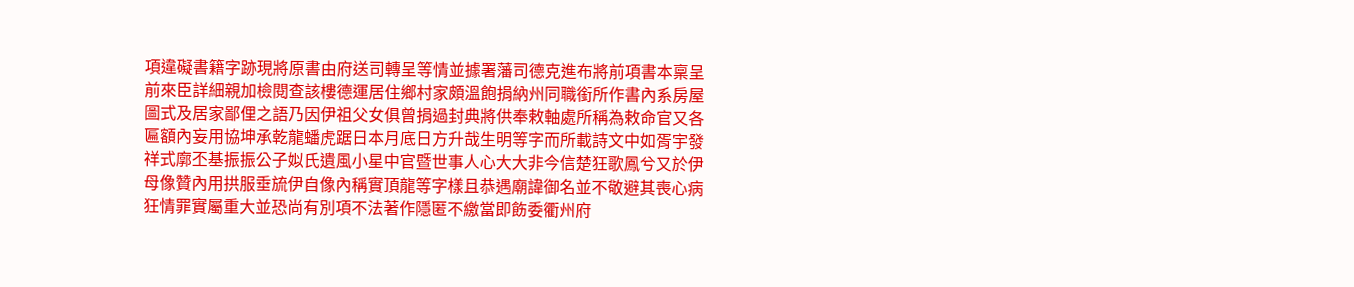項違礙書籍字跡現將原書由府送司轉呈等情並據署藩司德克進布將前項書本稟呈前來臣詳細親加檢閱查該樓德運居住鄉村家頗溫飽捐納州同職銜所作書內系房屋圖式及居家鄙俚之語乃因伊祖父女俱曾捐過封典將供奉敕軸處所稱為敕命官又各匾額內妄用協坤承乾龍蟠虎踞日本月底日方升哉生明等字而所載詩文中如胥宇發祥式廓丕基振振公子姒氏遺風小星中官暨世事人心大大非今信楚狂歌鳳兮又於伊母像贊內用拱服垂旈伊自像內稱實頂龍等字樣且恭遇廟諱御名並不敬避其喪心病狂情罪實屬重大並恐尚有別項不法著作隱匿不繳當即飭委衢州府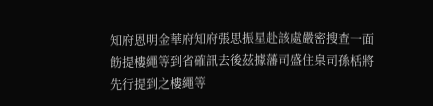知府恩明金華府知府張思振星赴該處嚴密搜查一面飭提樓繩等到省確訊去後茲據藩司盛住臬司孫栝將先行提到之樓繩等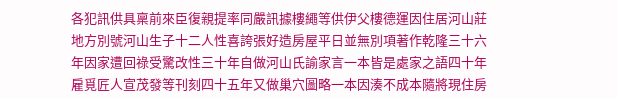各犯訊供具稟前來臣復親提率同嚴訊據樓繩等供伊父樓德運因住居河山莊地方別號河山生子十二人性喜誇張好造房屋平日並無別項著作乾隆三十六年因家遭回祿受驚改性三十年自做河山氏諭家言一本皆是處家之語四十年雇覓匠人宣茂發等刊刻四十五年又做巢穴圖略一本因湊不成本隨將現住房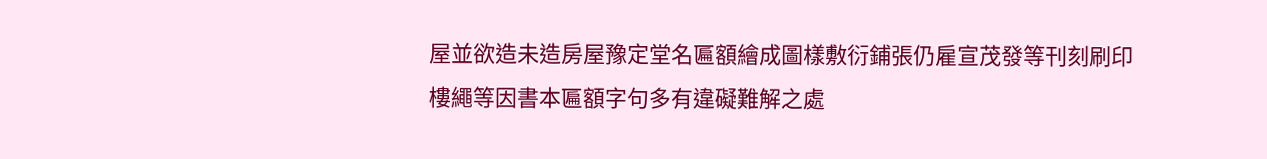屋並欲造未造房屋豫定堂名匾額繪成圖樣敷衍鋪張仍雇宣茂發等刊刻刷印樓繩等因書本匾額字句多有違礙難解之處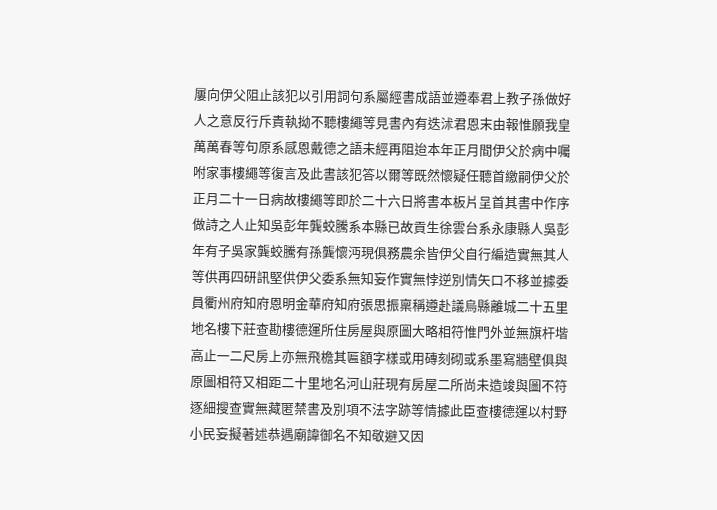屢向伊父阻止該犯以引用詞句系屬經書成語並遵奉君上教子孫做好人之意反行斥責執拗不聽樓繩等見書內有迭沭君恩末由報惟願我皇萬萬春等句原系感恩戴德之語未經再阻迨本年正月間伊父於病中囑咐家事樓繩等復言及此書該犯答以爾等既然懷疑任聽首繳嗣伊父於正月二十一日病故樓繩等即於二十六日將書本板片呈首其書中作序做詩之人止知吳彭年龔蛟騰系本縣已故貢生徐雲台系永康縣人吳彭年有子吳家龔蛟騰有孫龔懷沔現俱務農余皆伊父自行編造實無其人等供再四研訊堅供伊父委系無知妄作實無悖逆別情矢口不移並據委員衢州府知府恩明金華府知府張思振稟稱遵赴議烏縣離城二十五里地名樓下莊查勘樓德運所住房屋與原圖大略相符惟門外並無旗杆堦高止一二尺房上亦無飛檐其匾額字樣或用磚刻砌或系墨寫牆壁俱與原圖相符又相距二十里地名河山莊現有房屋二所尚未造竣與圖不符逐細搜查實無藏匿禁書及別項不法字跡等情據此臣查樓德運以村野小民妄擬著述恭遇廟諱御名不知敬避又因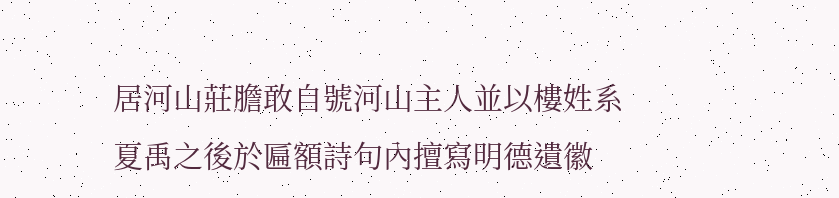居河山莊膽敢自號河山主人並以樓姓系夏禹之後於匾額詩句內擅寫明德遺徽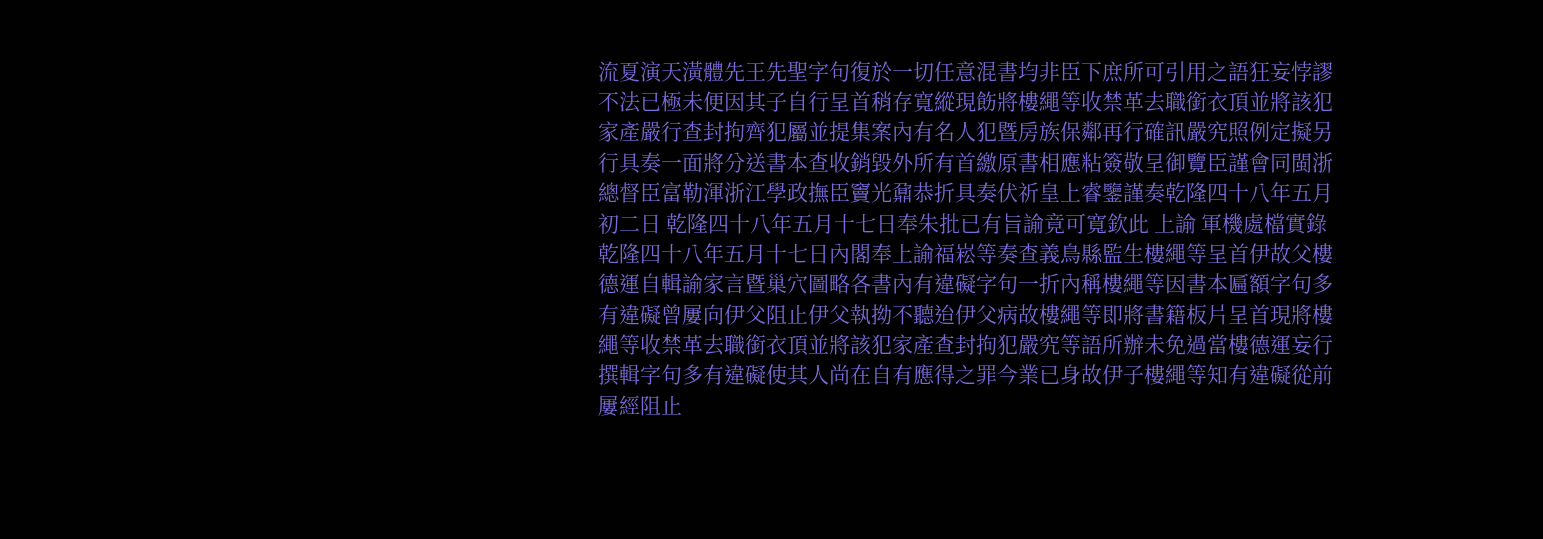流夏演天潢體先王先聖字句復於一切任意混書均非臣下庶所可引用之語狂妄悖謬不法已極未便因其子自行呈首稍存寬縱現飭將樓繩等收禁革去職銜衣頂並將該犯家產嚴行查封拘齊犯屬並提集案內有名人犯暨房族保鄰再行確訊嚴究照例定擬另行具奏一面將分送書本查收銷毀外所有首繳原書相應粘簽敬呈御覽臣謹會同閩浙總督臣富勒渾浙江學政撫臣竇光鼐恭折具奏伏祈皇上睿鑒謹奏乾隆四十八年五月初二日 乾隆四十八年五月十七日奉朱批已有旨諭竟可寬欽此 上諭 軍機處檔實錄 乾隆四十八年五月十七日內閣奉上諭福崧等奏查義鳥縣監生樓繩等呈首伊故父樓德運自輯諭家言暨巢穴圖略各書內有違礙字句一折內稱樓繩等因書本匾額字句多有違礙曾屢向伊父阻止伊父執拗不聽迨伊父病故樓繩等即將書籍板片呈首現將樓繩等收禁革去職銜衣頂並將該犯家產查封拘犯嚴究等語所辦未免過當樓德運妄行撰輯字句多有違礙使其人尚在自有應得之罪今業已身故伊子樓繩等知有違礙從前屢經阻止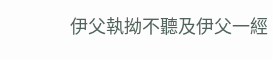伊父執拗不聽及伊父一經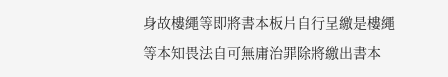身故樓繩等即將書本板片自行呈繳是樓繩等本知畏法自可無庸治罪除將繳出書本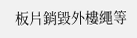板片銷毀外樓繩等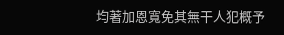均著加恩寬免其無干人犯概予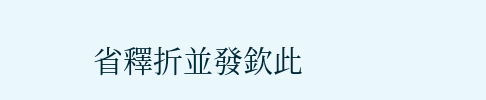省釋折並發欽此